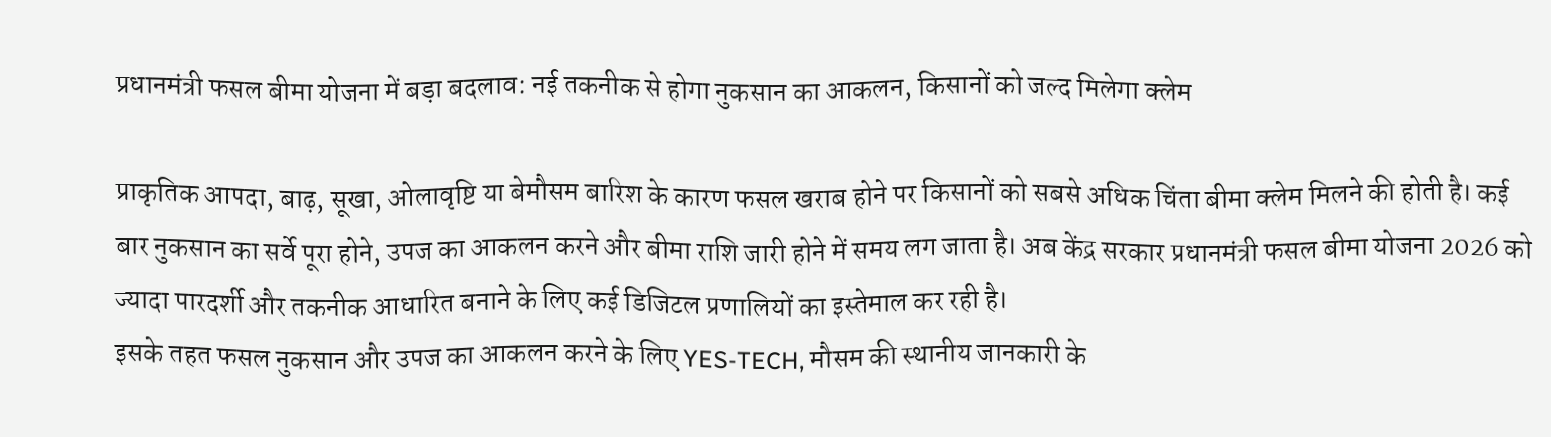प्रधानमंत्री फसल बीमा योजना में बड़ा बदलाव: नई तकनीक से होगा नुकसान का आकलन, किसानों को जल्द मिलेगा क्लेम

प्राकृतिक आपदा, बाढ़, सूखा, ओलावृष्टि या बेमौसम बारिश के कारण फसल खराब होने पर किसानों को सबसे अधिक चिंता बीमा क्लेम मिलने की होती है। कई बार नुकसान का सर्वे पूरा होने, उपज का आकलन करने और बीमा राशि जारी होने में समय लग जाता है। अब केंद्र सरकार प्रधानमंत्री फसल बीमा योजना 2026 को ज्यादा पारदर्शी और तकनीक आधारित बनाने के लिए कई डिजिटल प्रणालियों का इस्तेमाल कर रही है।
इसके तहत फसल नुकसान और उपज का आकलन करने के लिए YES-TECH, मौसम की स्थानीय जानकारी के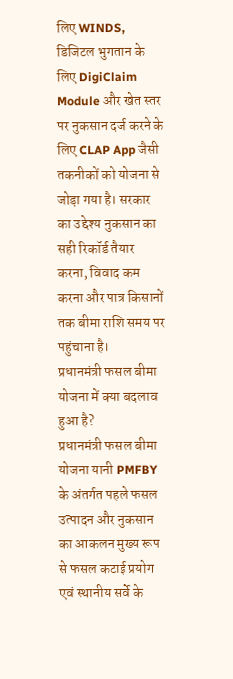लिए WINDS, डिजिटल भुगतान के लिए DigiClaim Module और खेत स्तर पर नुकसान दर्ज करने के लिए CLAP App जैसी तकनीकों को योजना से जोड़ा गया है। सरकार का उद्देश्य नुकसान का सही रिकॉर्ड तैयार करना, विवाद कम करना और पात्र किसानों तक बीमा राशि समय पर पहुंचाना है।
प्रधानमंत्री फसल बीमा योजना में क्या बदलाव हुआ है?
प्रधानमंत्री फसल बीमा योजना यानी PMFBY के अंतर्गत पहले फसल उत्पादन और नुकसान का आकलन मुख्य रूप से फसल कटाई प्रयोग एवं स्थानीय सर्वे के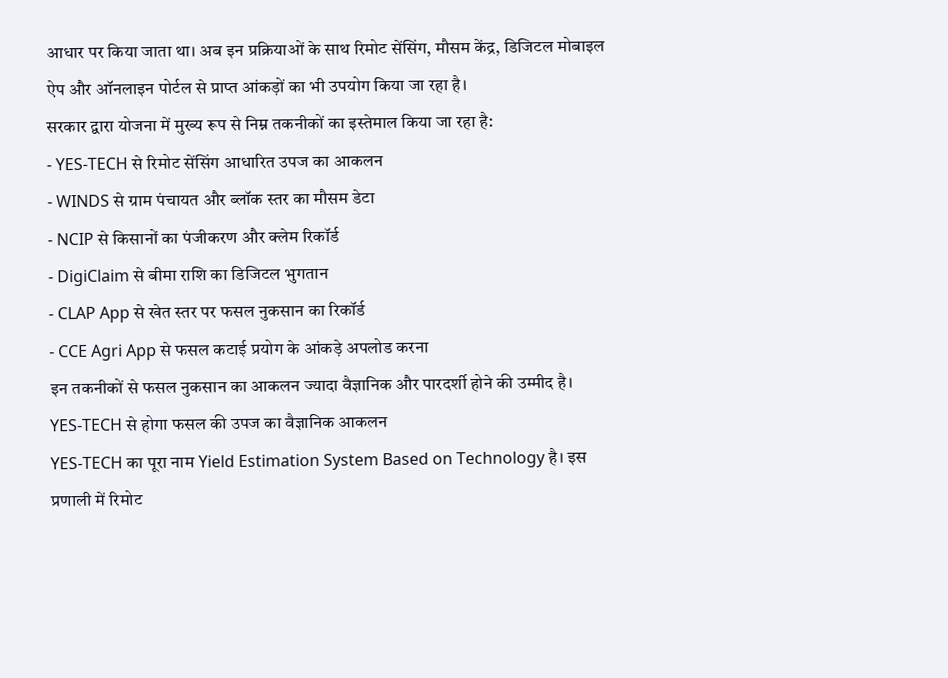आधार पर किया जाता था। अब इन प्रक्रियाओं के साथ रिमोट सेंसिंग, मौसम केंद्र, डिजिटल मोबाइल ऐप और ऑनलाइन पोर्टल से प्राप्त आंकड़ों का भी उपयोग किया जा रहा है।
सरकार द्वारा योजना में मुख्य रूप से निम्न तकनीकों का इस्तेमाल किया जा रहा है:
- YES-TECH से रिमोट सेंसिंग आधारित उपज का आकलन
- WINDS से ग्राम पंचायत और ब्लॉक स्तर का मौसम डेटा
- NCIP से किसानों का पंजीकरण और क्लेम रिकॉर्ड
- DigiClaim से बीमा राशि का डिजिटल भुगतान
- CLAP App से खेत स्तर पर फसल नुकसान का रिकॉर्ड
- CCE Agri App से फसल कटाई प्रयोग के आंकड़े अपलोड करना
इन तकनीकों से फसल नुकसान का आकलन ज्यादा वैज्ञानिक और पारदर्शी होने की उम्मीद है।
YES-TECH से होगा फसल की उपज का वैज्ञानिक आकलन
YES-TECH का पूरा नाम Yield Estimation System Based on Technology है। इस प्रणाली में रिमोट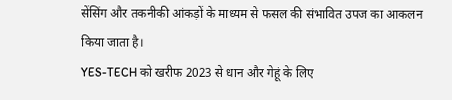सेंसिंग और तकनीकी आंकड़ों के माध्यम से फसल की संभावित उपज का आकलन किया जाता है।
YES-TECH को खरीफ 2023 से धान और गेहूं के लिए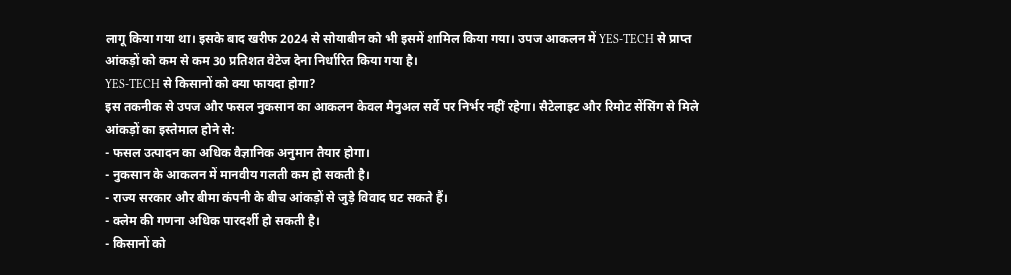लागू किया गया था। इसके बाद खरीफ 2024 से सोयाबीन को भी इसमें शामिल किया गया। उपज आकलन में YES-TECH से प्राप्त आंकड़ों को कम से कम 30 प्रतिशत वेटेज देना निर्धारित किया गया है।
YES-TECH से किसानों को क्या फायदा होगा?
इस तकनीक से उपज और फसल नुकसान का आकलन केवल मैनुअल सर्वे पर निर्भर नहीं रहेगा। सैटेलाइट और रिमोट सेंसिंग से मिले आंकड़ों का इस्तेमाल होने से:
- फसल उत्पादन का अधिक वैज्ञानिक अनुमान तैयार होगा।
- नुकसान के आकलन में मानवीय गलती कम हो सकती है।
- राज्य सरकार और बीमा कंपनी के बीच आंकड़ों से जुड़े विवाद घट सकते हैं।
- क्लेम की गणना अधिक पारदर्शी हो सकती है।
- किसानों को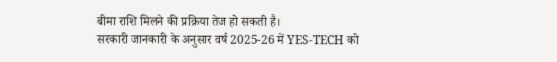बीमा राशि मिलने की प्रक्रिया तेज हो सकती है।
सरकारी जानकारी के अनुसार वर्ष 2025-26 में YES-TECH को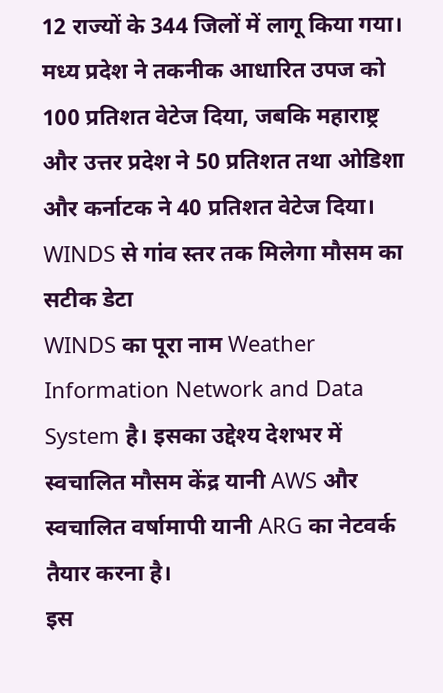12 राज्यों के 344 जिलों में लागू किया गया। मध्य प्रदेश ने तकनीक आधारित उपज को 100 प्रतिशत वेटेज दिया, जबकि महाराष्ट्र और उत्तर प्रदेश ने 50 प्रतिशत तथा ओडिशा और कर्नाटक ने 40 प्रतिशत वेटेज दिया।
WINDS से गांव स्तर तक मिलेगा मौसम का सटीक डेटा
WINDS का पूरा नाम Weather Information Network and Data System है। इसका उद्देश्य देशभर में स्वचालित मौसम केंद्र यानी AWS और स्वचालित वर्षामापी यानी ARG का नेटवर्क तैयार करना है।
इस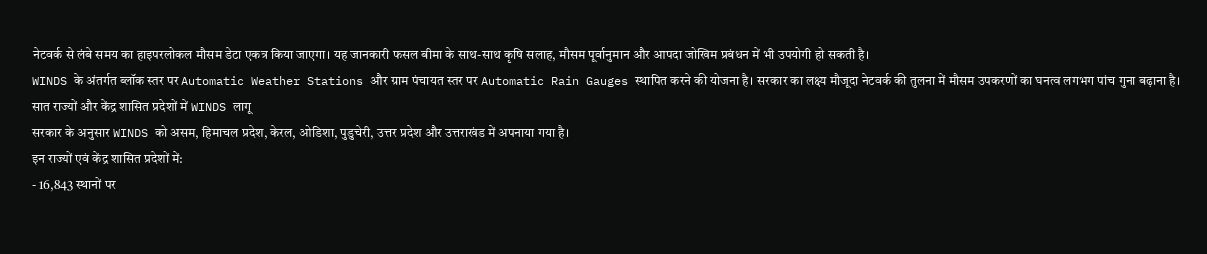नेटवर्क से लंबे समय का हाइपरलोकल मौसम डेटा एकत्र किया जाएगा। यह जानकारी फसल बीमा के साथ-साथ कृषि सलाह, मौसम पूर्वानुमान और आपदा जोखिम प्रबंधन में भी उपयोगी हो सकती है।
WINDS के अंतर्गत ब्लॉक स्तर पर Automatic Weather Stations और ग्राम पंचायत स्तर पर Automatic Rain Gauges स्थापित करने की योजना है। सरकार का लक्ष्य मौजूदा नेटवर्क की तुलना में मौसम उपकरणों का घनत्व लगभग पांच गुना बढ़ाना है।
सात राज्यों और केंद्र शासित प्रदेशों में WINDS लागू
सरकार के अनुसार WINDS को असम, हिमाचल प्रदेश, केरल, ओडिशा, पुडुचेरी, उत्तर प्रदेश और उत्तराखंड में अपनाया गया है।
इन राज्यों एवं केंद्र शासित प्रदेशों में:
- 16,843 स्थानों पर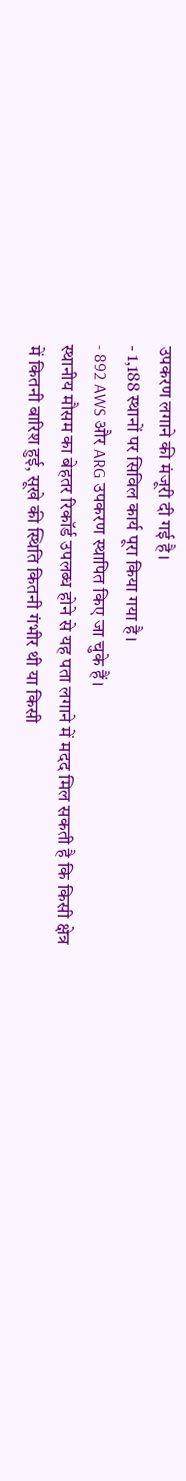उपकरण लगाने की मंजूरी दी गई है।
- 1,188 स्थानों पर सिविल कार्य पूरा किया गया है।
- 892 AWS और ARG उपकरण स्थापित किए जा चुके हैं।
स्थानीय मौसम का बेहतर रिकॉर्ड उपलब्ध होने से यह पता लगाने में मदद मिल सकती है कि किसी क्षेत्र में कितनी बारिश हुई, सूखे की स्थिति कितनी गंभीर थी या किसी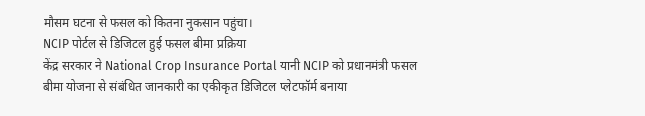मौसम घटना से फसल को कितना नुकसान पहुंचा।
NCIP पोर्टल से डिजिटल हुई फसल बीमा प्रक्रिया
केंद्र सरकार ने National Crop Insurance Portal यानी NCIP को प्रधानमंत्री फसल बीमा योजना से संबंधित जानकारी का एकीकृत डिजिटल प्लेटफॉर्म बनाया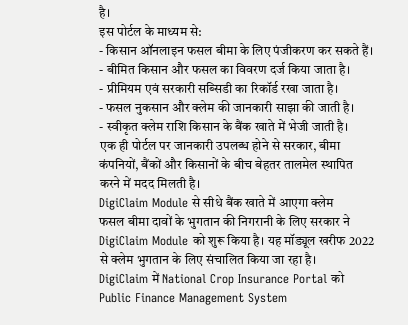है।
इस पोर्टल के माध्यम से:
- किसान ऑनलाइन फसल बीमा के लिए पंजीकरण कर सकते हैं।
- बीमित किसान और फसल का विवरण दर्ज किया जाता है।
- प्रीमियम एवं सरकारी सब्सिडी का रिकॉर्ड रखा जाता है।
- फसल नुकसान और क्लेम की जानकारी साझा की जाती है।
- स्वीकृत क्लेम राशि किसान के बैंक खाते में भेजी जाती है।
एक ही पोर्टल पर जानकारी उपलब्ध होने से सरकार, बीमा कंपनियों, बैंकों और किसानों के बीच बेहतर तालमेल स्थापित करने में मदद मिलती है।
DigiClaim Module से सीधे बैंक खाते में आएगा क्लेम
फसल बीमा दावों के भुगतान की निगरानी के लिए सरकार ने DigiClaim Module को शुरू किया है। यह मॉड्यूल खरीफ 2022 से क्लेम भुगतान के लिए संचालित किया जा रहा है।
DigiClaim में National Crop Insurance Portal को Public Finance Management System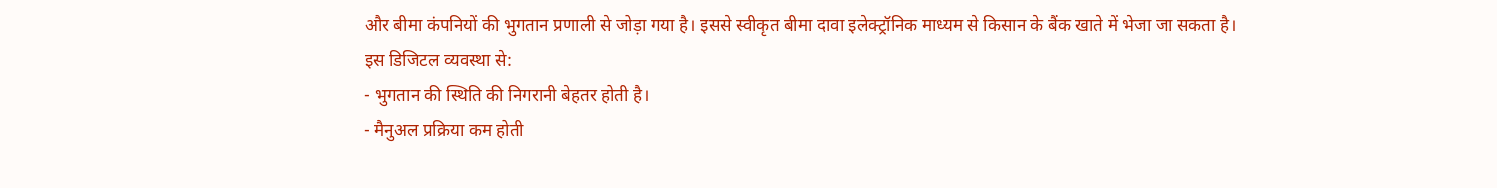और बीमा कंपनियों की भुगतान प्रणाली से जोड़ा गया है। इससे स्वीकृत बीमा दावा इलेक्ट्रॉनिक माध्यम से किसान के बैंक खाते में भेजा जा सकता है।
इस डिजिटल व्यवस्था से:
- भुगतान की स्थिति की निगरानी बेहतर होती है।
- मैनुअल प्रक्रिया कम होती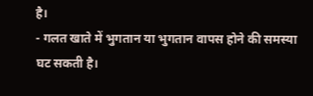है।
- गलत खाते में भुगतान या भुगतान वापस होने की समस्या घट सकती है।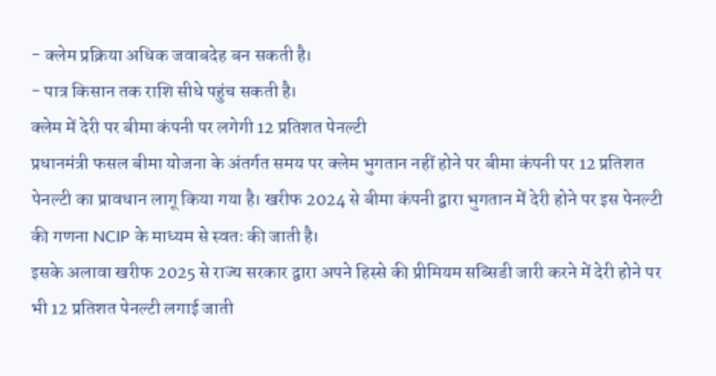- क्लेम प्रक्रिया अधिक जवाबदेह बन सकती है।
- पात्र किसान तक राशि सीधे पहुंच सकती है।
क्लेम में देरी पर बीमा कंपनी पर लगेगी 12 प्रतिशत पेनल्टी
प्रधानमंत्री फसल बीमा योजना के अंतर्गत समय पर क्लेम भुगतान नहीं होने पर बीमा कंपनी पर 12 प्रतिशत पेनल्टी का प्रावधान लागू किया गया है। खरीफ 2024 से बीमा कंपनी द्वारा भुगतान में देरी होने पर इस पेनल्टी की गणना NCIP के माध्यम से स्वतः की जाती है।
इसके अलावा खरीफ 2025 से राज्य सरकार द्वारा अपने हिस्से की प्रीमियम सब्सिडी जारी करने में देरी होने पर भी 12 प्रतिशत पेनल्टी लगाई जाती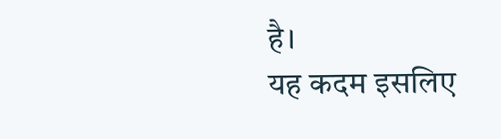है।
यह कदम इसलिए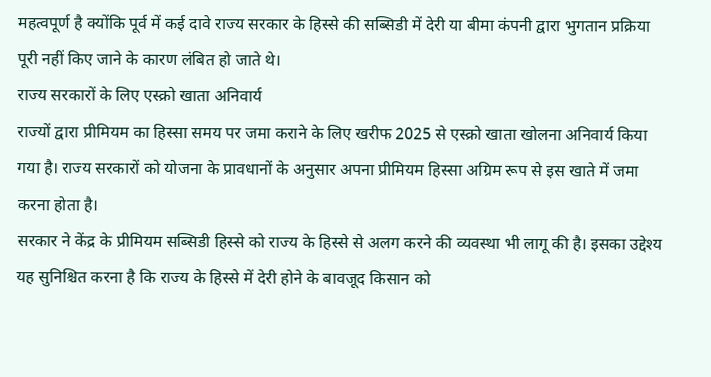महत्वपूर्ण है क्योंकि पूर्व में कई दावे राज्य सरकार के हिस्से की सब्सिडी में देरी या बीमा कंपनी द्वारा भुगतान प्रक्रिया पूरी नहीं किए जाने के कारण लंबित हो जाते थे।
राज्य सरकारों के लिए एस्क्रो खाता अनिवार्य
राज्यों द्वारा प्रीमियम का हिस्सा समय पर जमा कराने के लिए खरीफ 2025 से एस्क्रो खाता खोलना अनिवार्य किया गया है। राज्य सरकारों को योजना के प्रावधानों के अनुसार अपना प्रीमियम हिस्सा अग्रिम रूप से इस खाते में जमा करना होता है।
सरकार ने केंद्र के प्रीमियम सब्सिडी हिस्से को राज्य के हिस्से से अलग करने की व्यवस्था भी लागू की है। इसका उद्देश्य यह सुनिश्चित करना है कि राज्य के हिस्से में देरी होने के बावजूद किसान को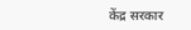केंद्र सरकार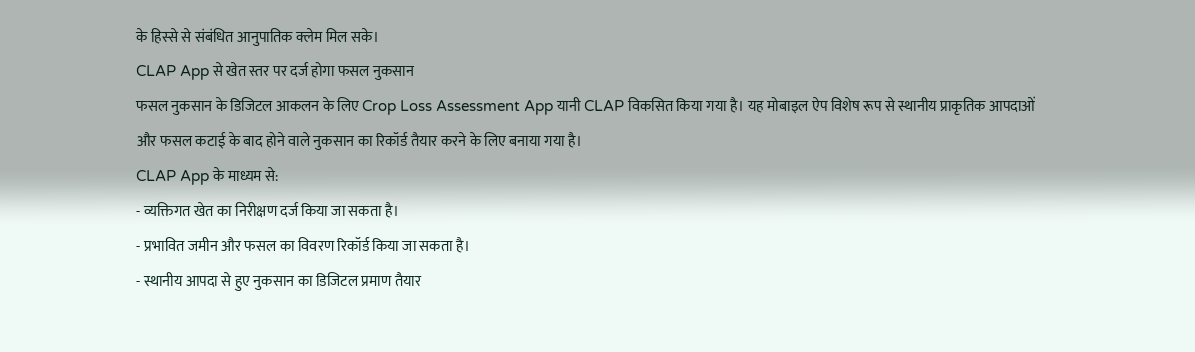के हिस्से से संबंधित आनुपातिक क्लेम मिल सके।
CLAP App से खेत स्तर पर दर्ज होगा फसल नुकसान
फसल नुकसान के डिजिटल आकलन के लिए Crop Loss Assessment App यानी CLAP विकसित किया गया है। यह मोबाइल ऐप विशेष रूप से स्थानीय प्राकृतिक आपदाओं और फसल कटाई के बाद होने वाले नुकसान का रिकॉर्ड तैयार करने के लिए बनाया गया है।
CLAP App के माध्यम से:
- व्यक्तिगत खेत का निरीक्षण दर्ज किया जा सकता है।
- प्रभावित जमीन और फसल का विवरण रिकॉर्ड किया जा सकता है।
- स्थानीय आपदा से हुए नुकसान का डिजिटल प्रमाण तैयार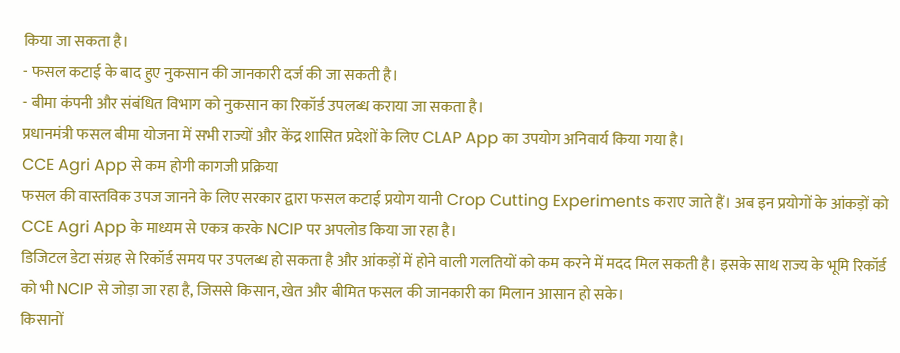किया जा सकता है।
- फसल कटाई के बाद हुए नुकसान की जानकारी दर्ज की जा सकती है।
- बीमा कंपनी और संबंधित विभाग को नुकसान का रिकॉर्ड उपलब्ध कराया जा सकता है।
प्रधानमंत्री फसल बीमा योजना में सभी राज्यों और केंद्र शासित प्रदेशों के लिए CLAP App का उपयोग अनिवार्य किया गया है।
CCE Agri App से कम होगी कागजी प्रक्रिया
फसल की वास्तविक उपज जानने के लिए सरकार द्वारा फसल कटाई प्रयोग यानी Crop Cutting Experiments कराए जाते हैं। अब इन प्रयोगों के आंकड़ों को CCE Agri App के माध्यम से एकत्र करके NCIP पर अपलोड किया जा रहा है।
डिजिटल डेटा संग्रह से रिकॉर्ड समय पर उपलब्ध हो सकता है और आंकड़ों में होने वाली गलतियों को कम करने में मदद मिल सकती है। इसके साथ राज्य के भूमि रिकॉर्ड को भी NCIP से जोड़ा जा रहा है, जिससे किसान, खेत और बीमित फसल की जानकारी का मिलान आसान हो सके।
किसानों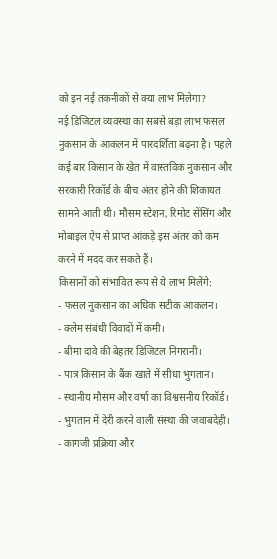को इन नई तकनीकों से क्या लाभ मिलेगा?
नई डिजिटल व्यवस्था का सबसे बड़ा लाभ फसल नुकसान के आकलन में पारदर्शिता बढ़ना है। पहले कई बार किसान के खेत में वास्तविक नुकसान और सरकारी रिकॉर्ड के बीच अंतर होने की शिकायत सामने आती थी। मौसम स्टेशन, रिमोट सेंसिंग और मोबाइल ऐप से प्राप्त आंकड़े इस अंतर को कम करने में मदद कर सकते हैं।
किसानों को संभावित रूप से ये लाभ मिलेंगे:
- फसल नुकसान का अधिक सटीक आकलन।
- क्लेम संबंधी विवादों में कमी।
- बीमा दावे की बेहतर डिजिटल निगरानी।
- पात्र किसान के बैंक खाते में सीधा भुगतान।
- स्थानीय मौसम और वर्षा का विश्वसनीय रिकॉर्ड।
- भुगतान में देरी करने वाली संस्था की जवाबदेही।
- कागजी प्रक्रिया और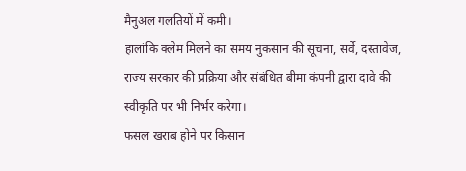मैनुअल गलतियों में कमी।
हालांकि क्लेम मिलने का समय नुकसान की सूचना, सर्वे, दस्तावेज, राज्य सरकार की प्रक्रिया और संबंधित बीमा कंपनी द्वारा दावे की स्वीकृति पर भी निर्भर करेगा।
फसल खराब होने पर किसान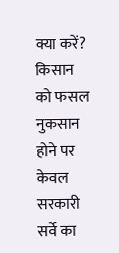क्या करें?
किसान को फसल नुकसान होने पर केवल सरकारी सर्वे का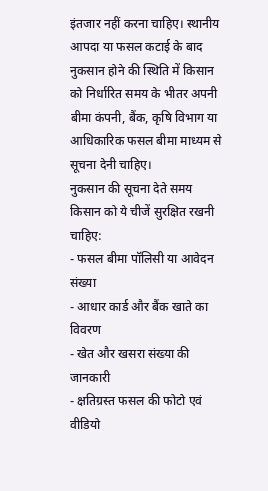इंतजार नहीं करना चाहिए। स्थानीय आपदा या फसल कटाई के बाद नुकसान होने की स्थिति में किसान को निर्धारित समय के भीतर अपनी बीमा कंपनी, बैंक, कृषि विभाग या आधिकारिक फसल बीमा माध्यम से सूचना देनी चाहिए।
नुकसान की सूचना देते समय किसान को ये चीजें सुरक्षित रखनी चाहिए:
- फसल बीमा पॉलिसी या आवेदन संख्या
- आधार कार्ड और बैंक खाते का विवरण
- खेत और खसरा संख्या की जानकारी
- क्षतिग्रस्त फसल की फोटो एवं वीडियो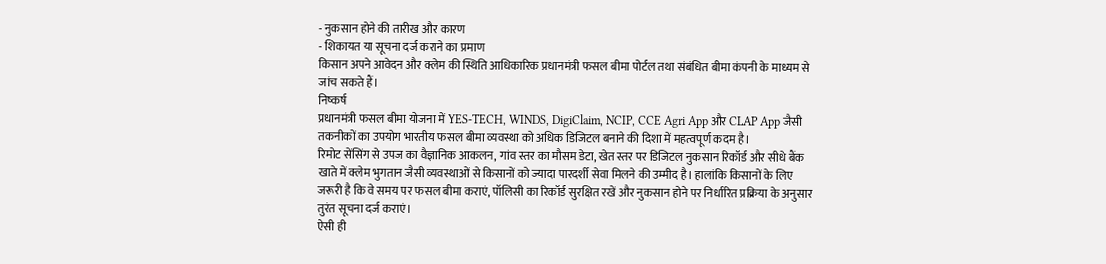- नुकसान होने की तारीख और कारण
- शिकायत या सूचना दर्ज कराने का प्रमाण
किसान अपने आवेदन और क्लेम की स्थिति आधिकारिक प्रधानमंत्री फसल बीमा पोर्टल तथा संबंधित बीमा कंपनी के माध्यम से जांच सकते हैं।
निष्कर्ष
प्रधानमंत्री फसल बीमा योजना में YES-TECH, WINDS, DigiClaim, NCIP, CCE Agri App और CLAP App जैसी तकनीकों का उपयोग भारतीय फसल बीमा व्यवस्था को अधिक डिजिटल बनाने की दिशा में महत्वपूर्ण कदम है।
रिमोट सेंसिंग से उपज का वैज्ञानिक आकलन, गांव स्तर का मौसम डेटा, खेत स्तर पर डिजिटल नुकसान रिकॉर्ड और सीधे बैंक खाते में क्लेम भुगतान जैसी व्यवस्थाओं से किसानों को ज्यादा पारदर्शी सेवा मिलने की उम्मीद है। हालांकि किसानों के लिए जरूरी है कि वे समय पर फसल बीमा कराएं, पॉलिसी का रिकॉर्ड सुरक्षित रखें और नुकसान होने पर निर्धारित प्रक्रिया के अनुसार तुरंत सूचना दर्ज कराएं।
ऐसी ही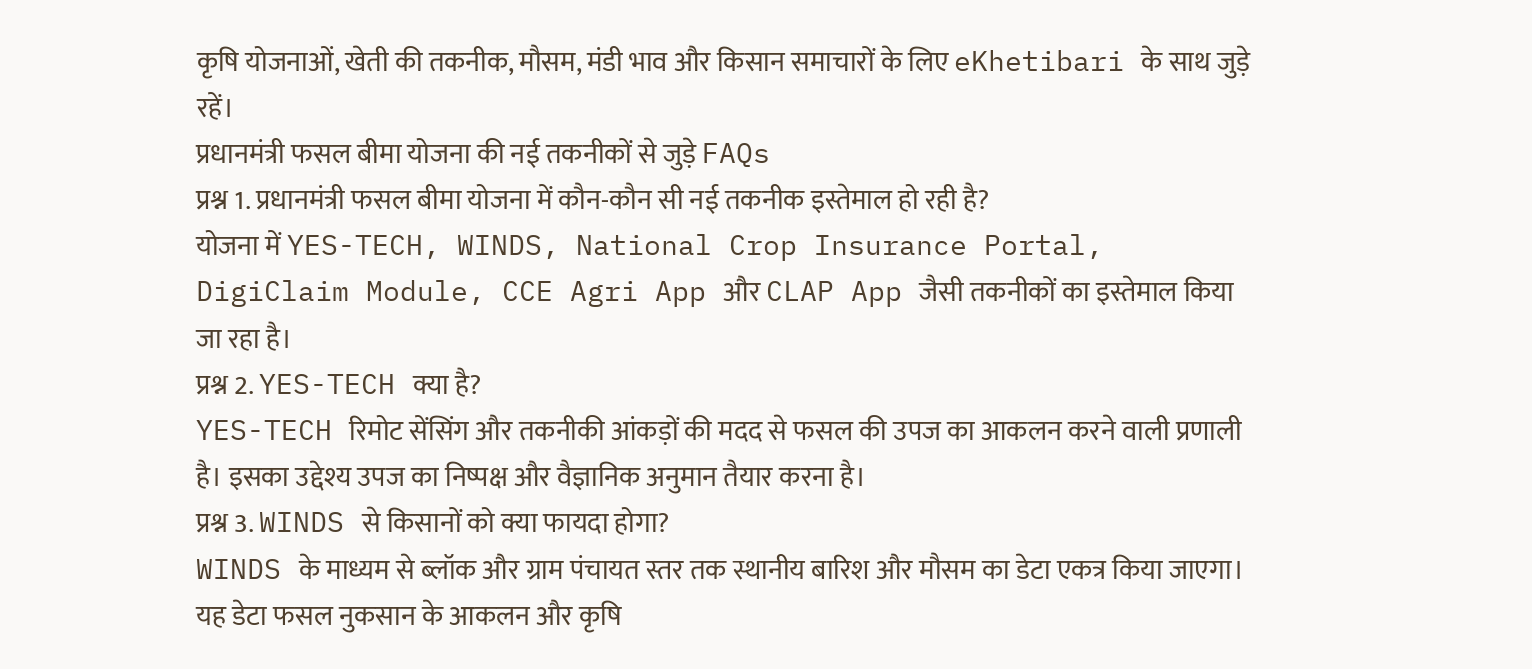कृषि योजनाओं, खेती की तकनीक, मौसम, मंडी भाव और किसान समाचारों के लिए eKhetibari के साथ जुड़े रहें।
प्रधानमंत्री फसल बीमा योजना की नई तकनीकों से जुड़े FAQs
प्रश्न 1. प्रधानमंत्री फसल बीमा योजना में कौन-कौन सी नई तकनीक इस्तेमाल हो रही है?
योजना में YES-TECH, WINDS, National Crop Insurance Portal, DigiClaim Module, CCE Agri App और CLAP App जैसी तकनीकों का इस्तेमाल किया जा रहा है।
प्रश्न 2. YES-TECH क्या है?
YES-TECH रिमोट सेंसिंग और तकनीकी आंकड़ों की मदद से फसल की उपज का आकलन करने वाली प्रणाली है। इसका उद्देश्य उपज का निष्पक्ष और वैज्ञानिक अनुमान तैयार करना है।
प्रश्न 3. WINDS से किसानों को क्या फायदा होगा?
WINDS के माध्यम से ब्लॉक और ग्राम पंचायत स्तर तक स्थानीय बारिश और मौसम का डेटा एकत्र किया जाएगा। यह डेटा फसल नुकसान के आकलन और कृषि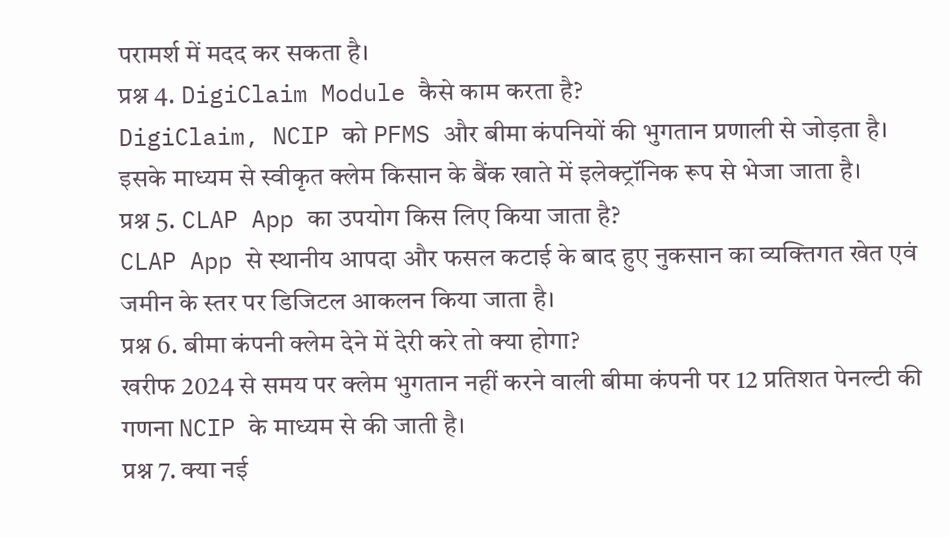परामर्श में मदद कर सकता है।
प्रश्न 4. DigiClaim Module कैसे काम करता है?
DigiClaim, NCIP को PFMS और बीमा कंपनियों की भुगतान प्रणाली से जोड़ता है। इसके माध्यम से स्वीकृत क्लेम किसान के बैंक खाते में इलेक्ट्रॉनिक रूप से भेजा जाता है।
प्रश्न 5. CLAP App का उपयोग किस लिए किया जाता है?
CLAP App से स्थानीय आपदा और फसल कटाई के बाद हुए नुकसान का व्यक्तिगत खेत एवं जमीन के स्तर पर डिजिटल आकलन किया जाता है।
प्रश्न 6. बीमा कंपनी क्लेम देने में देरी करे तो क्या होगा?
खरीफ 2024 से समय पर क्लेम भुगतान नहीं करने वाली बीमा कंपनी पर 12 प्रतिशत पेनल्टी की गणना NCIP के माध्यम से की जाती है।
प्रश्न 7. क्या नई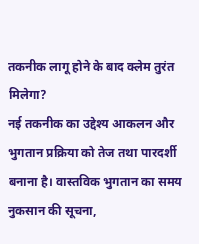तकनीक लागू होने के बाद क्लेम तुरंत मिलेगा?
नई तकनीक का उद्देश्य आकलन और भुगतान प्रक्रिया को तेज तथा पारदर्शी बनाना है। वास्तविक भुगतान का समय नुकसान की सूचना,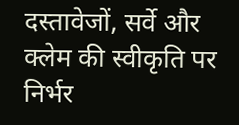दस्तावेजों, सर्वे और क्लेम की स्वीकृति पर निर्भर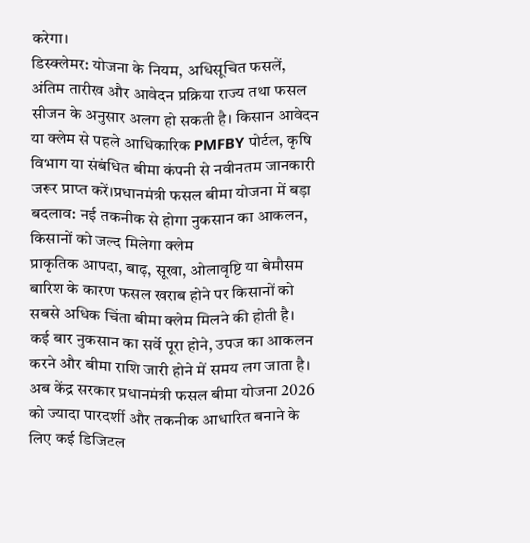करेगा।
डिस्क्लेमर: योजना के नियम, अधिसूचित फसलें, अंतिम तारीख और आवेदन प्रक्रिया राज्य तथा फसल सीजन के अनुसार अलग हो सकती है। किसान आवेदन या क्लेम से पहले आधिकारिक PMFBY पोर्टल, कृषि विभाग या संबंधित बीमा कंपनी से नवीनतम जानकारी जरूर प्राप्त करें।प्रधानमंत्री फसल बीमा योजना में बड़ा बदलाव: नई तकनीक से होगा नुकसान का आकलन, किसानों को जल्द मिलेगा क्लेम
प्राकृतिक आपदा, बाढ़, सूखा, ओलावृष्टि या बेमौसम बारिश के कारण फसल खराब होने पर किसानों को सबसे अधिक चिंता बीमा क्लेम मिलने की होती है। कई बार नुकसान का सर्वे पूरा होने, उपज का आकलन करने और बीमा राशि जारी होने में समय लग जाता है। अब केंद्र सरकार प्रधानमंत्री फसल बीमा योजना 2026 को ज्यादा पारदर्शी और तकनीक आधारित बनाने के लिए कई डिजिटल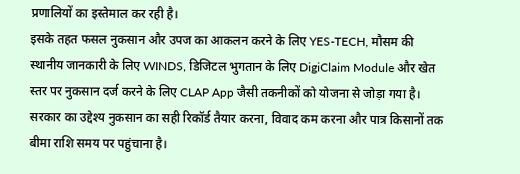प्रणालियों का इस्तेमाल कर रही है।
इसके तहत फसल नुकसान और उपज का आकलन करने के लिए YES-TECH, मौसम की स्थानीय जानकारी के लिए WINDS, डिजिटल भुगतान के लिए DigiClaim Module और खेत स्तर पर नुकसान दर्ज करने के लिए CLAP App जैसी तकनीकों को योजना से जोड़ा गया है। सरकार का उद्देश्य नुकसान का सही रिकॉर्ड तैयार करना, विवाद कम करना और पात्र किसानों तक बीमा राशि समय पर पहुंचाना है।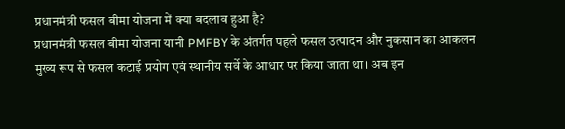प्रधानमंत्री फसल बीमा योजना में क्या बदलाव हुआ है?
प्रधानमंत्री फसल बीमा योजना यानी PMFBY के अंतर्गत पहले फसल उत्पादन और नुकसान का आकलन मुख्य रूप से फसल कटाई प्रयोग एवं स्थानीय सर्वे के आधार पर किया जाता था। अब इन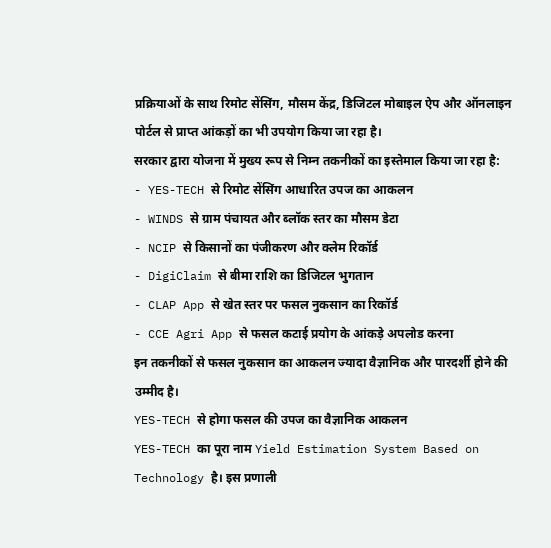प्रक्रियाओं के साथ रिमोट सेंसिंग, मौसम केंद्र, डिजिटल मोबाइल ऐप और ऑनलाइन पोर्टल से प्राप्त आंकड़ों का भी उपयोग किया जा रहा है।
सरकार द्वारा योजना में मुख्य रूप से निम्न तकनीकों का इस्तेमाल किया जा रहा है:
- YES-TECH से रिमोट सेंसिंग आधारित उपज का आकलन
- WINDS से ग्राम पंचायत और ब्लॉक स्तर का मौसम डेटा
- NCIP से किसानों का पंजीकरण और क्लेम रिकॉर्ड
- DigiClaim से बीमा राशि का डिजिटल भुगतान
- CLAP App से खेत स्तर पर फसल नुकसान का रिकॉर्ड
- CCE Agri App से फसल कटाई प्रयोग के आंकड़े अपलोड करना
इन तकनीकों से फसल नुकसान का आकलन ज्यादा वैज्ञानिक और पारदर्शी होने की उम्मीद है।
YES-TECH से होगा फसल की उपज का वैज्ञानिक आकलन
YES-TECH का पूरा नाम Yield Estimation System Based on Technology है। इस प्रणाली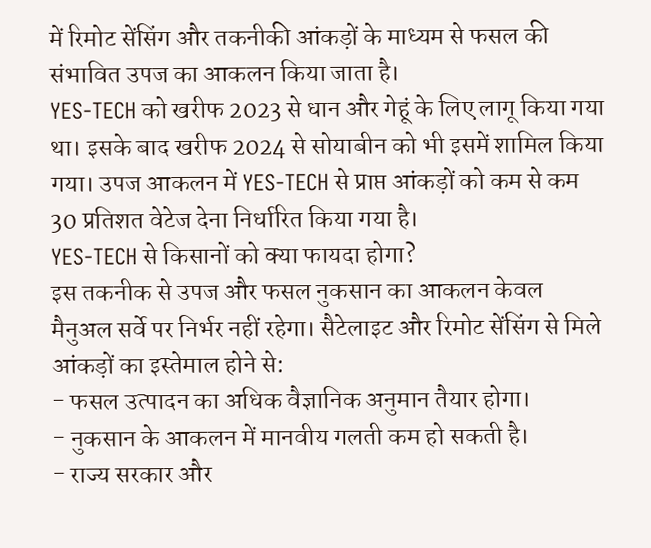में रिमोट सेंसिंग और तकनीकी आंकड़ों के माध्यम से फसल की संभावित उपज का आकलन किया जाता है।
YES-TECH को खरीफ 2023 से धान और गेहूं के लिए लागू किया गया था। इसके बाद खरीफ 2024 से सोयाबीन को भी इसमें शामिल किया गया। उपज आकलन में YES-TECH से प्राप्त आंकड़ों को कम से कम 30 प्रतिशत वेटेज देना निर्धारित किया गया है।
YES-TECH से किसानों को क्या फायदा होगा?
इस तकनीक से उपज और फसल नुकसान का आकलन केवल मैनुअल सर्वे पर निर्भर नहीं रहेगा। सैटेलाइट और रिमोट सेंसिंग से मिले आंकड़ों का इस्तेमाल होने से:
- फसल उत्पादन का अधिक वैज्ञानिक अनुमान तैयार होगा।
- नुकसान के आकलन में मानवीय गलती कम हो सकती है।
- राज्य सरकार और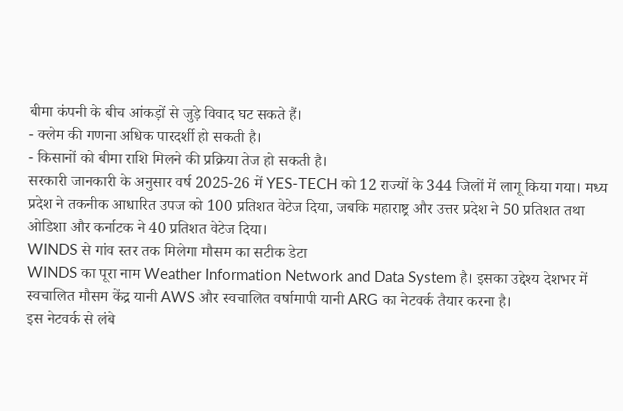बीमा कंपनी के बीच आंकड़ों से जुड़े विवाद घट सकते हैं।
- क्लेम की गणना अधिक पारदर्शी हो सकती है।
- किसानों को बीमा राशि मिलने की प्रक्रिया तेज हो सकती है।
सरकारी जानकारी के अनुसार वर्ष 2025-26 में YES-TECH को 12 राज्यों के 344 जिलों में लागू किया गया। मध्य प्रदेश ने तकनीक आधारित उपज को 100 प्रतिशत वेटेज दिया, जबकि महाराष्ट्र और उत्तर प्रदेश ने 50 प्रतिशत तथा ओडिशा और कर्नाटक ने 40 प्रतिशत वेटेज दिया।
WINDS से गांव स्तर तक मिलेगा मौसम का सटीक डेटा
WINDS का पूरा नाम Weather Information Network and Data System है। इसका उद्देश्य देशभर में स्वचालित मौसम केंद्र यानी AWS और स्वचालित वर्षामापी यानी ARG का नेटवर्क तैयार करना है।
इस नेटवर्क से लंबे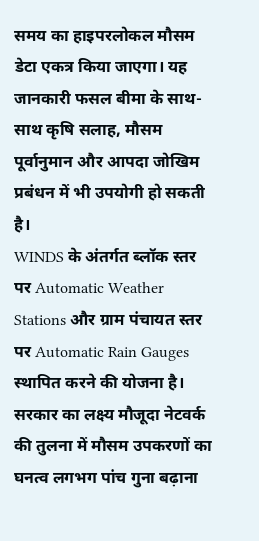समय का हाइपरलोकल मौसम डेटा एकत्र किया जाएगा। यह जानकारी फसल बीमा के साथ-साथ कृषि सलाह, मौसम पूर्वानुमान और आपदा जोखिम प्रबंधन में भी उपयोगी हो सकती है।
WINDS के अंतर्गत ब्लॉक स्तर पर Automatic Weather Stations और ग्राम पंचायत स्तर पर Automatic Rain Gauges स्थापित करने की योजना है। सरकार का लक्ष्य मौजूदा नेटवर्क की तुलना में मौसम उपकरणों का घनत्व लगभग पांच गुना बढ़ाना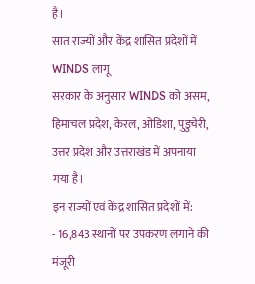है।
सात राज्यों और केंद्र शासित प्रदेशों में WINDS लागू
सरकार के अनुसार WINDS को असम, हिमाचल प्रदेश, केरल, ओडिशा, पुडुचेरी, उत्तर प्रदेश और उत्तराखंड में अपनाया गया है।
इन राज्यों एवं केंद्र शासित प्रदेशों में:
- 16,843 स्थानों पर उपकरण लगाने की मंजूरी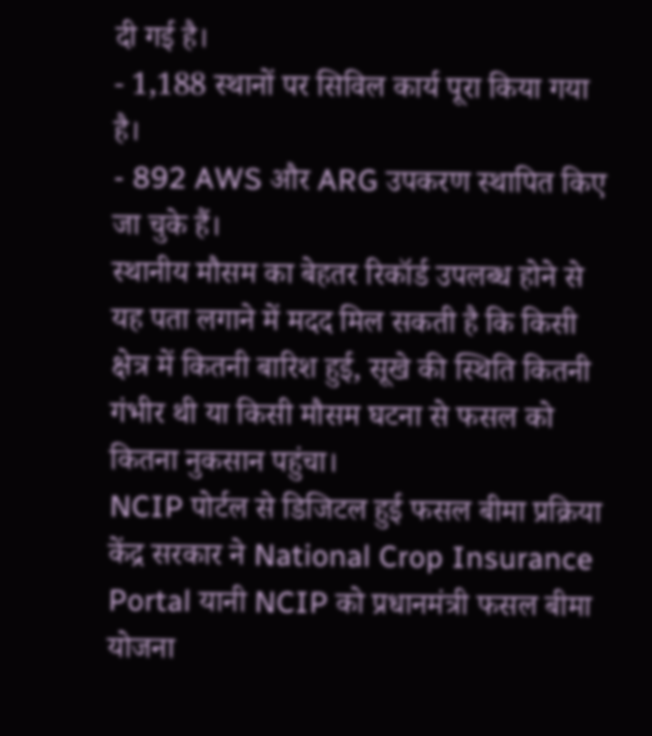दी गई है।
- 1,188 स्थानों पर सिविल कार्य पूरा किया गया है।
- 892 AWS और ARG उपकरण स्थापित किए जा चुके हैं।
स्थानीय मौसम का बेहतर रिकॉर्ड उपलब्ध होने से यह पता लगाने में मदद मिल सकती है कि किसी क्षेत्र में कितनी बारिश हुई, सूखे की स्थिति कितनी गंभीर थी या किसी मौसम घटना से फसल को कितना नुकसान पहुंचा।
NCIP पोर्टल से डिजिटल हुई फसल बीमा प्रक्रिया
केंद्र सरकार ने National Crop Insurance Portal यानी NCIP को प्रधानमंत्री फसल बीमा योजना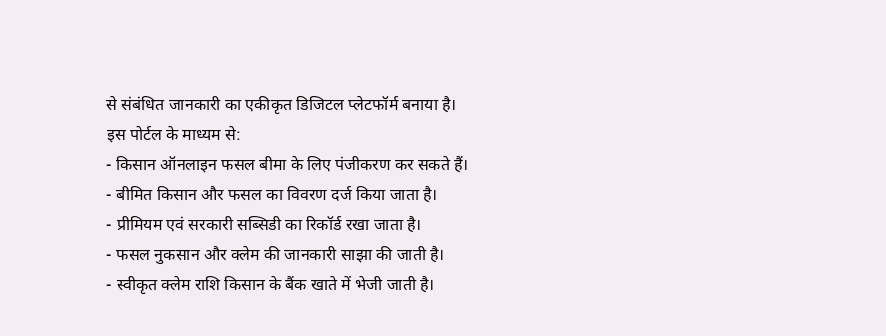से संबंधित जानकारी का एकीकृत डिजिटल प्लेटफॉर्म बनाया है।
इस पोर्टल के माध्यम से:
- किसान ऑनलाइन फसल बीमा के लिए पंजीकरण कर सकते हैं।
- बीमित किसान और फसल का विवरण दर्ज किया जाता है।
- प्रीमियम एवं सरकारी सब्सिडी का रिकॉर्ड रखा जाता है।
- फसल नुकसान और क्लेम की जानकारी साझा की जाती है।
- स्वीकृत क्लेम राशि किसान के बैंक खाते में भेजी जाती है।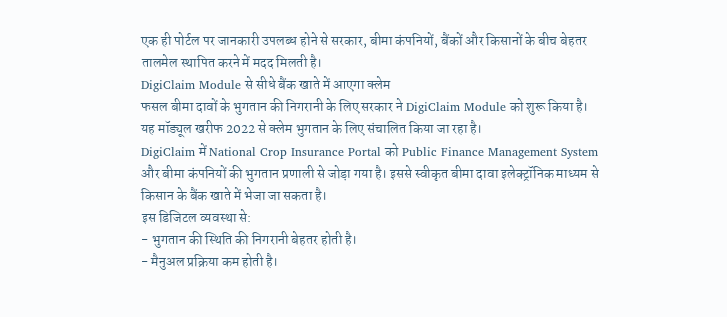एक ही पोर्टल पर जानकारी उपलब्ध होने से सरकार, बीमा कंपनियों, बैंकों और किसानों के बीच बेहतर तालमेल स्थापित करने में मदद मिलती है।
DigiClaim Module से सीधे बैंक खाते में आएगा क्लेम
फसल बीमा दावों के भुगतान की निगरानी के लिए सरकार ने DigiClaim Module को शुरू किया है। यह मॉड्यूल खरीफ 2022 से क्लेम भुगतान के लिए संचालित किया जा रहा है।
DigiClaim में National Crop Insurance Portal को Public Finance Management System और बीमा कंपनियों की भुगतान प्रणाली से जोड़ा गया है। इससे स्वीकृत बीमा दावा इलेक्ट्रॉनिक माध्यम से किसान के बैंक खाते में भेजा जा सकता है।
इस डिजिटल व्यवस्था से:
- भुगतान की स्थिति की निगरानी बेहतर होती है।
- मैनुअल प्रक्रिया कम होती है।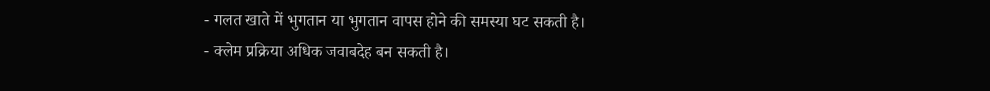- गलत खाते में भुगतान या भुगतान वापस होने की समस्या घट सकती है।
- क्लेम प्रक्रिया अधिक जवाबदेह बन सकती है।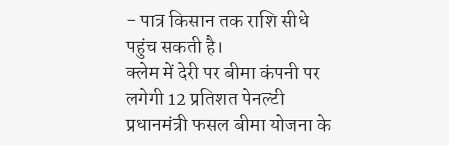- पात्र किसान तक राशि सीधे पहुंच सकती है।
क्लेम में देरी पर बीमा कंपनी पर लगेगी 12 प्रतिशत पेनल्टी
प्रधानमंत्री फसल बीमा योजना के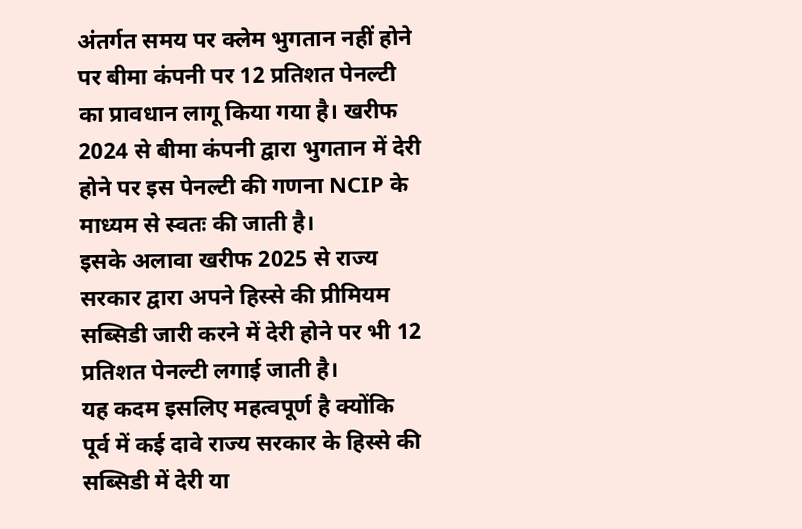अंतर्गत समय पर क्लेम भुगतान नहीं होने पर बीमा कंपनी पर 12 प्रतिशत पेनल्टी का प्रावधान लागू किया गया है। खरीफ 2024 से बीमा कंपनी द्वारा भुगतान में देरी होने पर इस पेनल्टी की गणना NCIP के माध्यम से स्वतः की जाती है।
इसके अलावा खरीफ 2025 से राज्य सरकार द्वारा अपने हिस्से की प्रीमियम सब्सिडी जारी करने में देरी होने पर भी 12 प्रतिशत पेनल्टी लगाई जाती है।
यह कदम इसलिए महत्वपूर्ण है क्योंकि पूर्व में कई दावे राज्य सरकार के हिस्से की सब्सिडी में देरी या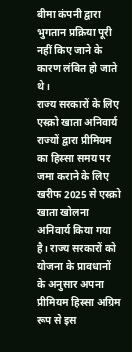बीमा कंपनी द्वारा भुगतान प्रक्रिया पूरी नहीं किए जाने के कारण लंबित हो जाते थे।
राज्य सरकारों के लिए एस्क्रो खाता अनिवार्य
राज्यों द्वारा प्रीमियम का हिस्सा समय पर जमा कराने के लिए खरीफ 2025 से एस्क्रो खाता खोलना अनिवार्य किया गया है। राज्य सरकारों को योजना के प्रावधानों के अनुसार अपना प्रीमियम हिस्सा अग्रिम रूप से इस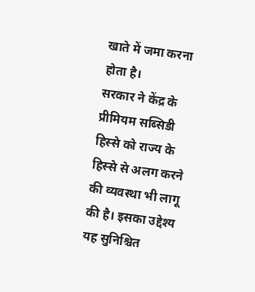खाते में जमा करना होता है।
सरकार ने केंद्र के प्रीमियम सब्सिडी हिस्से को राज्य के हिस्से से अलग करने की व्यवस्था भी लागू की है। इसका उद्देश्य यह सुनिश्चित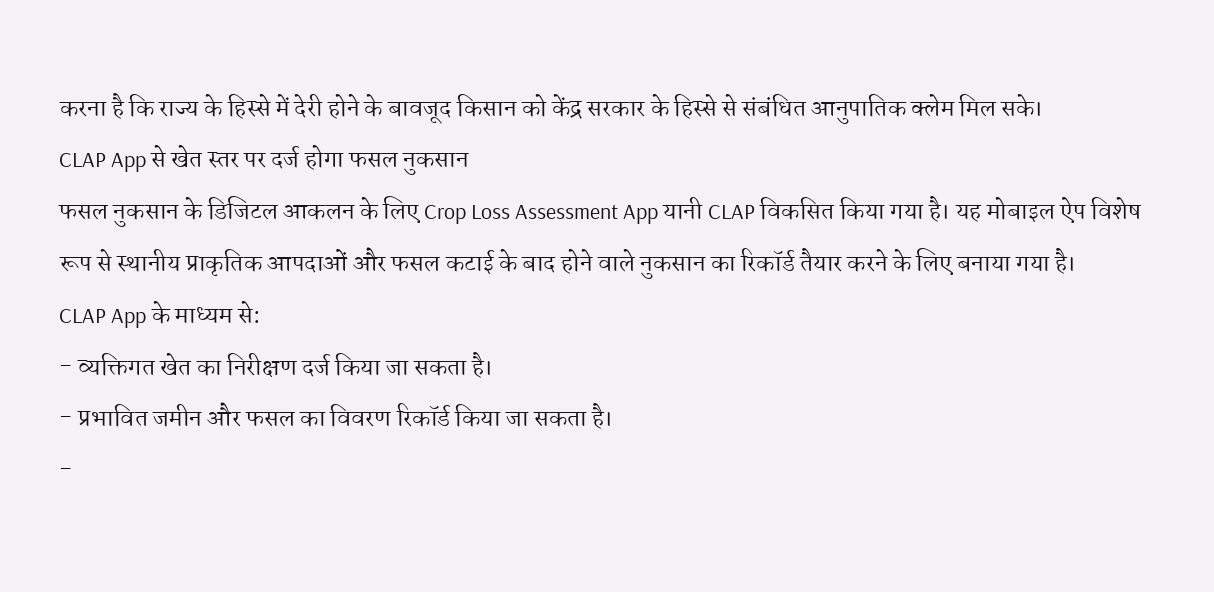करना है कि राज्य के हिस्से में देरी होने के बावजूद किसान को केंद्र सरकार के हिस्से से संबंधित आनुपातिक क्लेम मिल सके।
CLAP App से खेत स्तर पर दर्ज होगा फसल नुकसान
फसल नुकसान के डिजिटल आकलन के लिए Crop Loss Assessment App यानी CLAP विकसित किया गया है। यह मोबाइल ऐप विशेष रूप से स्थानीय प्राकृतिक आपदाओं और फसल कटाई के बाद होने वाले नुकसान का रिकॉर्ड तैयार करने के लिए बनाया गया है।
CLAP App के माध्यम से:
- व्यक्तिगत खेत का निरीक्षण दर्ज किया जा सकता है।
- प्रभावित जमीन और फसल का विवरण रिकॉर्ड किया जा सकता है।
-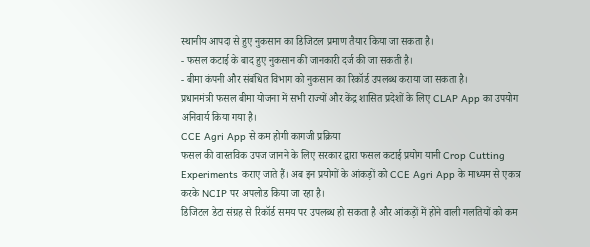स्थानीय आपदा से हुए नुकसान का डिजिटल प्रमाण तैयार किया जा सकता है।
- फसल कटाई के बाद हुए नुकसान की जानकारी दर्ज की जा सकती है।
- बीमा कंपनी और संबंधित विभाग को नुकसान का रिकॉर्ड उपलब्ध कराया जा सकता है।
प्रधानमंत्री फसल बीमा योजना में सभी राज्यों और केंद्र शासित प्रदेशों के लिए CLAP App का उपयोग अनिवार्य किया गया है।
CCE Agri App से कम होगी कागजी प्रक्रिया
फसल की वास्तविक उपज जानने के लिए सरकार द्वारा फसल कटाई प्रयोग यानी Crop Cutting Experiments कराए जाते हैं। अब इन प्रयोगों के आंकड़ों को CCE Agri App के माध्यम से एकत्र करके NCIP पर अपलोड किया जा रहा है।
डिजिटल डेटा संग्रह से रिकॉर्ड समय पर उपलब्ध हो सकता है और आंकड़ों में होने वाली गलतियों को कम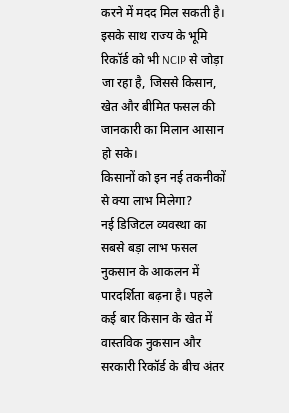करने में मदद मिल सकती है। इसके साथ राज्य के भूमि रिकॉर्ड को भी NCIP से जोड़ा जा रहा है, जिससे किसान, खेत और बीमित फसल की जानकारी का मिलान आसान हो सके।
किसानों को इन नई तकनीकों से क्या लाभ मिलेगा?
नई डिजिटल व्यवस्था का सबसे बड़ा लाभ फसल नुकसान के आकलन में पारदर्शिता बढ़ना है। पहले कई बार किसान के खेत में वास्तविक नुकसान और सरकारी रिकॉर्ड के बीच अंतर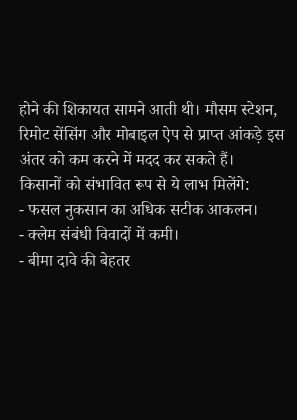होने की शिकायत सामने आती थी। मौसम स्टेशन, रिमोट सेंसिंग और मोबाइल ऐप से प्राप्त आंकड़े इस अंतर को कम करने में मदद कर सकते हैं।
किसानों को संभावित रूप से ये लाभ मिलेंगे:
- फसल नुकसान का अधिक सटीक आकलन।
- क्लेम संबंधी विवादों में कमी।
- बीमा दावे की बेहतर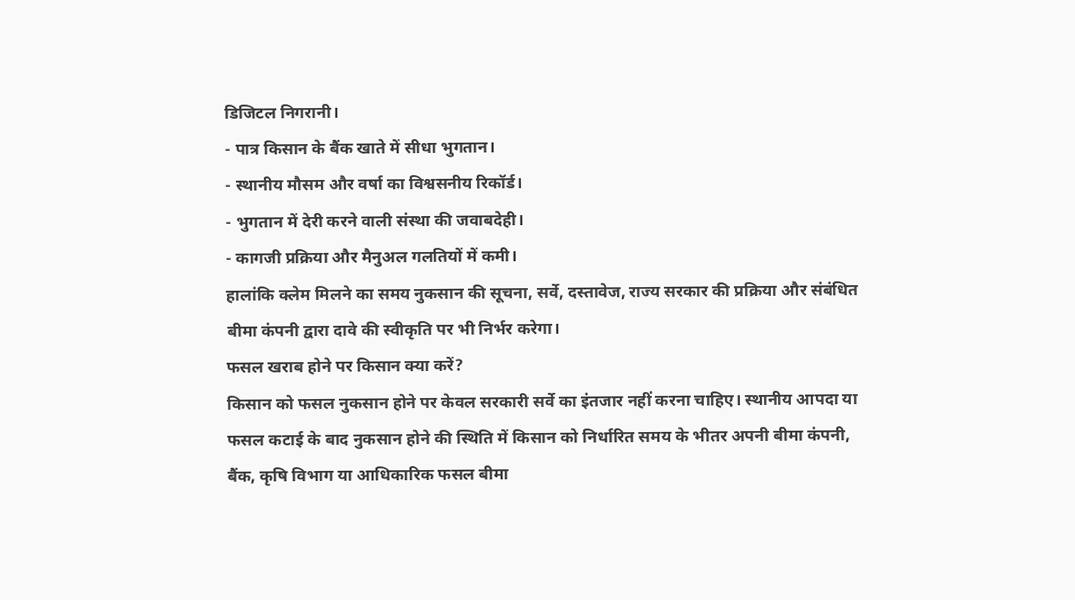डिजिटल निगरानी।
- पात्र किसान के बैंक खाते में सीधा भुगतान।
- स्थानीय मौसम और वर्षा का विश्वसनीय रिकॉर्ड।
- भुगतान में देरी करने वाली संस्था की जवाबदेही।
- कागजी प्रक्रिया और मैनुअल गलतियों में कमी।
हालांकि क्लेम मिलने का समय नुकसान की सूचना, सर्वे, दस्तावेज, राज्य सरकार की प्रक्रिया और संबंधित बीमा कंपनी द्वारा दावे की स्वीकृति पर भी निर्भर करेगा।
फसल खराब होने पर किसान क्या करें?
किसान को फसल नुकसान होने पर केवल सरकारी सर्वे का इंतजार नहीं करना चाहिए। स्थानीय आपदा या फसल कटाई के बाद नुकसान होने की स्थिति में किसान को निर्धारित समय के भीतर अपनी बीमा कंपनी, बैंक, कृषि विभाग या आधिकारिक फसल बीमा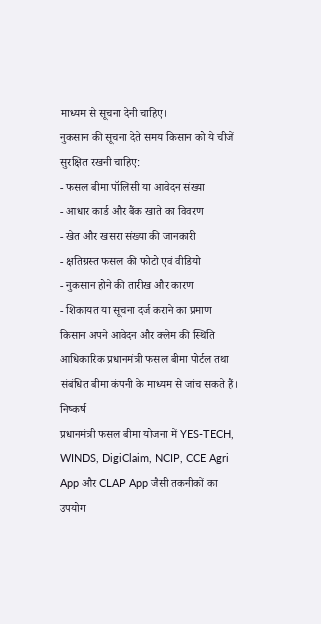माध्यम से सूचना देनी चाहिए।
नुकसान की सूचना देते समय किसान को ये चीजें सुरक्षित रखनी चाहिए:
- फसल बीमा पॉलिसी या आवेदन संख्या
- आधार कार्ड और बैंक खाते का विवरण
- खेत और खसरा संख्या की जानकारी
- क्षतिग्रस्त फसल की फोटो एवं वीडियो
- नुकसान होने की तारीख और कारण
- शिकायत या सूचना दर्ज कराने का प्रमाण
किसान अपने आवेदन और क्लेम की स्थिति आधिकारिक प्रधानमंत्री फसल बीमा पोर्टल तथा संबंधित बीमा कंपनी के माध्यम से जांच सकते हैं।
निष्कर्ष
प्रधानमंत्री फसल बीमा योजना में YES-TECH, WINDS, DigiClaim, NCIP, CCE Agri App और CLAP App जैसी तकनीकों का उपयोग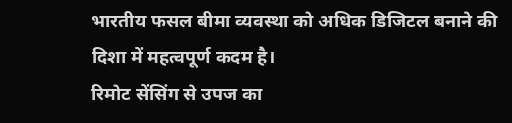भारतीय फसल बीमा व्यवस्था को अधिक डिजिटल बनाने की दिशा में महत्वपूर्ण कदम है।
रिमोट सेंसिंग से उपज का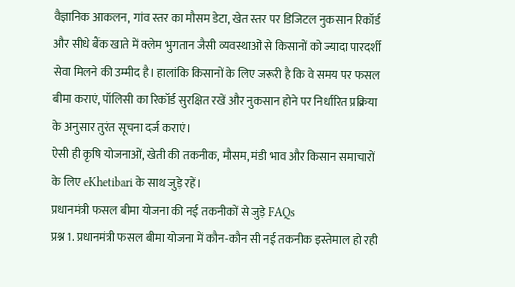वैज्ञानिक आकलन, गांव स्तर का मौसम डेटा, खेत स्तर पर डिजिटल नुकसान रिकॉर्ड और सीधे बैंक खाते में क्लेम भुगतान जैसी व्यवस्थाओं से किसानों को ज्यादा पारदर्शी सेवा मिलने की उम्मीद है। हालांकि किसानों के लिए जरूरी है कि वे समय पर फसल बीमा कराएं, पॉलिसी का रिकॉर्ड सुरक्षित रखें और नुकसान होने पर निर्धारित प्रक्रिया के अनुसार तुरंत सूचना दर्ज कराएं।
ऐसी ही कृषि योजनाओं, खेती की तकनीक, मौसम, मंडी भाव और किसान समाचारों के लिए eKhetibari के साथ जुड़े रहें।
प्रधानमंत्री फसल बीमा योजना की नई तकनीकों से जुड़े FAQs
प्रश्न 1. प्रधानमंत्री फसल बीमा योजना में कौन-कौन सी नई तकनीक इस्तेमाल हो रही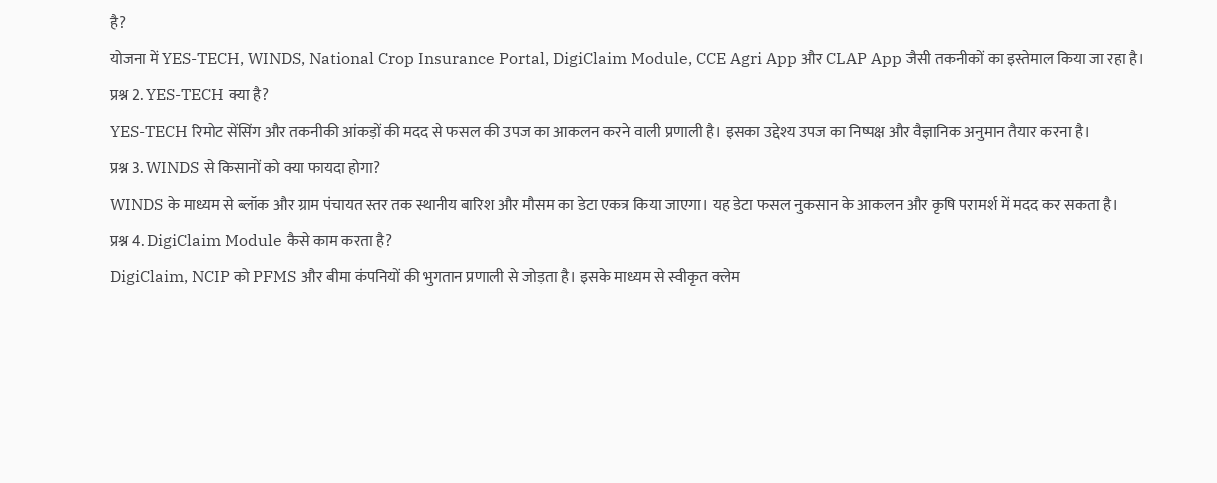है?
योजना में YES-TECH, WINDS, National Crop Insurance Portal, DigiClaim Module, CCE Agri App और CLAP App जैसी तकनीकों का इस्तेमाल किया जा रहा है।
प्रश्न 2. YES-TECH क्या है?
YES-TECH रिमोट सेंसिंग और तकनीकी आंकड़ों की मदद से फसल की उपज का आकलन करने वाली प्रणाली है। इसका उद्देश्य उपज का निष्पक्ष और वैज्ञानिक अनुमान तैयार करना है।
प्रश्न 3. WINDS से किसानों को क्या फायदा होगा?
WINDS के माध्यम से ब्लॉक और ग्राम पंचायत स्तर तक स्थानीय बारिश और मौसम का डेटा एकत्र किया जाएगा। यह डेटा फसल नुकसान के आकलन और कृषि परामर्श में मदद कर सकता है।
प्रश्न 4. DigiClaim Module कैसे काम करता है?
DigiClaim, NCIP को PFMS और बीमा कंपनियों की भुगतान प्रणाली से जोड़ता है। इसके माध्यम से स्वीकृत क्लेम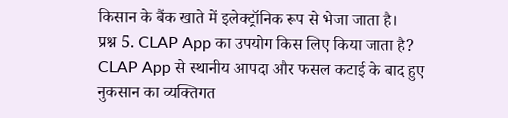किसान के बैंक खाते में इलेक्ट्रॉनिक रूप से भेजा जाता है।
प्रश्न 5. CLAP App का उपयोग किस लिए किया जाता है?
CLAP App से स्थानीय आपदा और फसल कटाई के बाद हुए नुकसान का व्यक्तिगत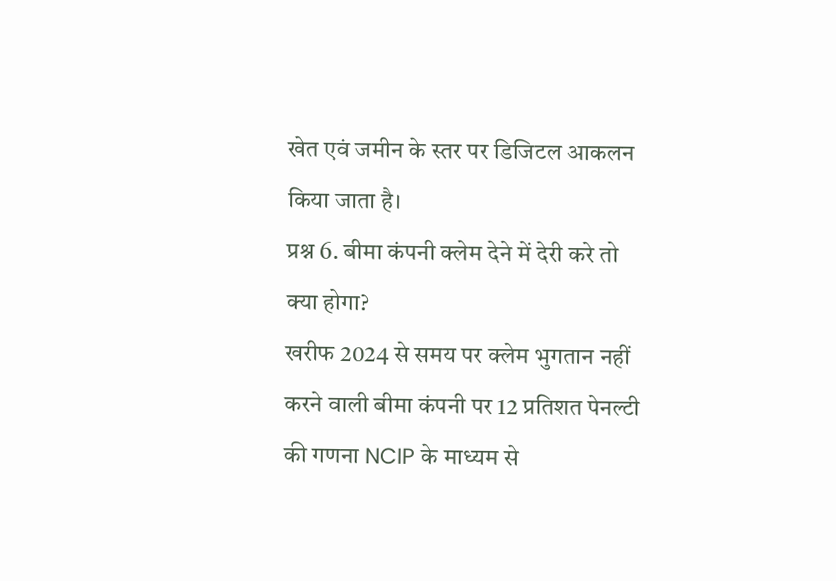खेत एवं जमीन के स्तर पर डिजिटल आकलन किया जाता है।
प्रश्न 6. बीमा कंपनी क्लेम देने में देरी करे तो क्या होगा?
खरीफ 2024 से समय पर क्लेम भुगतान नहीं करने वाली बीमा कंपनी पर 12 प्रतिशत पेनल्टी की गणना NCIP के माध्यम से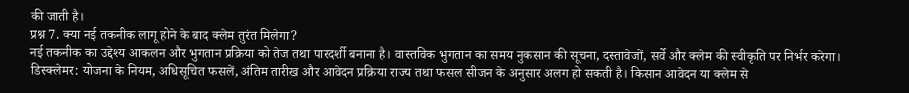की जाती है।
प्रश्न 7. क्या नई तकनीक लागू होने के बाद क्लेम तुरंत मिलेगा?
नई तकनीक का उद्देश्य आकलन और भुगतान प्रक्रिया को तेज तथा पारदर्शी बनाना है। वास्तविक भुगतान का समय नुकसान की सूचना, दस्तावेजों, सर्वे और क्लेम की स्वीकृति पर निर्भर करेगा।
डिस्क्लेमर: योजना के नियम, अधिसूचित फसलें, अंतिम तारीख और आवेदन प्रक्रिया राज्य तथा फसल सीजन के अनुसार अलग हो सकती है। किसान आवेदन या क्लेम से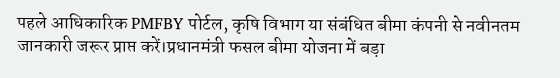पहले आधिकारिक PMFBY पोर्टल, कृषि विभाग या संबंधित बीमा कंपनी से नवीनतम जानकारी जरूर प्राप्त करें।प्रधानमंत्री फसल बीमा योजना में बड़ा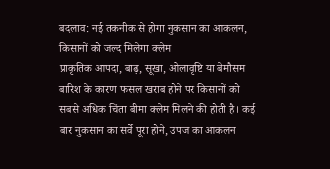बदलाव: नई तकनीक से होगा नुकसान का आकलन, किसानों को जल्द मिलेगा क्लेम
प्राकृतिक आपदा, बाढ़, सूखा, ओलावृष्टि या बेमौसम बारिश के कारण फसल खराब होने पर किसानों को सबसे अधिक चिंता बीमा क्लेम मिलने की होती है। कई बार नुकसान का सर्वे पूरा होने, उपज का आकलन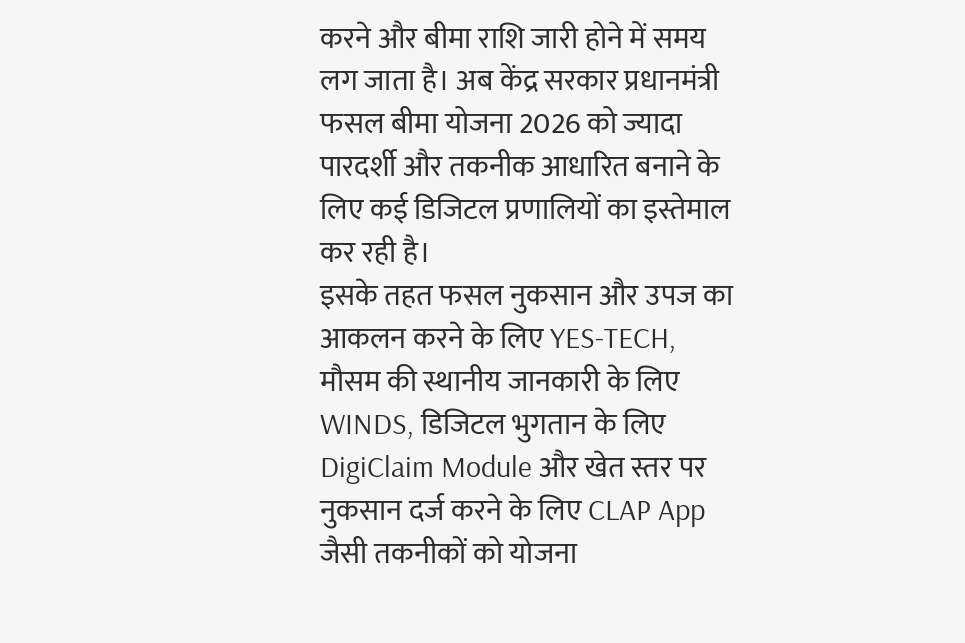करने और बीमा राशि जारी होने में समय लग जाता है। अब केंद्र सरकार प्रधानमंत्री फसल बीमा योजना 2026 को ज्यादा पारदर्शी और तकनीक आधारित बनाने के लिए कई डिजिटल प्रणालियों का इस्तेमाल कर रही है।
इसके तहत फसल नुकसान और उपज का आकलन करने के लिए YES-TECH, मौसम की स्थानीय जानकारी के लिए WINDS, डिजिटल भुगतान के लिए DigiClaim Module और खेत स्तर पर नुकसान दर्ज करने के लिए CLAP App जैसी तकनीकों को योजना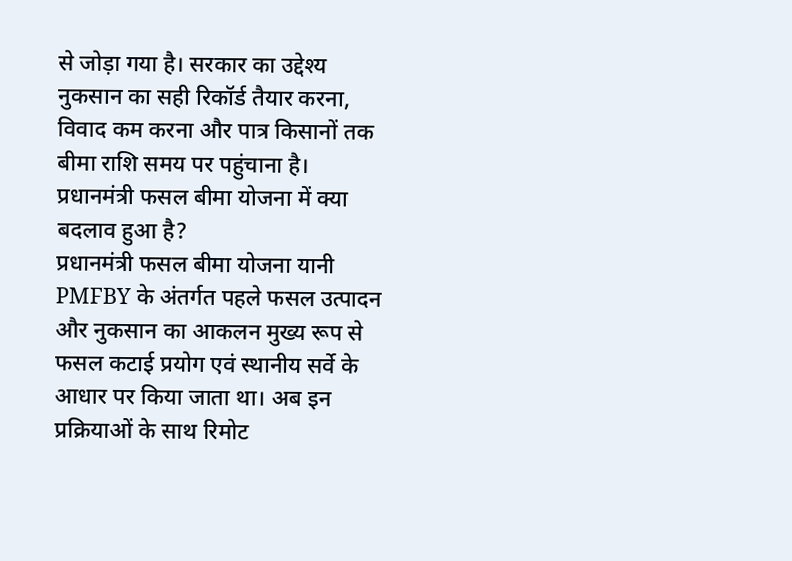से जोड़ा गया है। सरकार का उद्देश्य नुकसान का सही रिकॉर्ड तैयार करना, विवाद कम करना और पात्र किसानों तक बीमा राशि समय पर पहुंचाना है।
प्रधानमंत्री फसल बीमा योजना में क्या बदलाव हुआ है?
प्रधानमंत्री फसल बीमा योजना यानी PMFBY के अंतर्गत पहले फसल उत्पादन और नुकसान का आकलन मुख्य रूप से फसल कटाई प्रयोग एवं स्थानीय सर्वे के आधार पर किया जाता था। अब इन प्रक्रियाओं के साथ रिमोट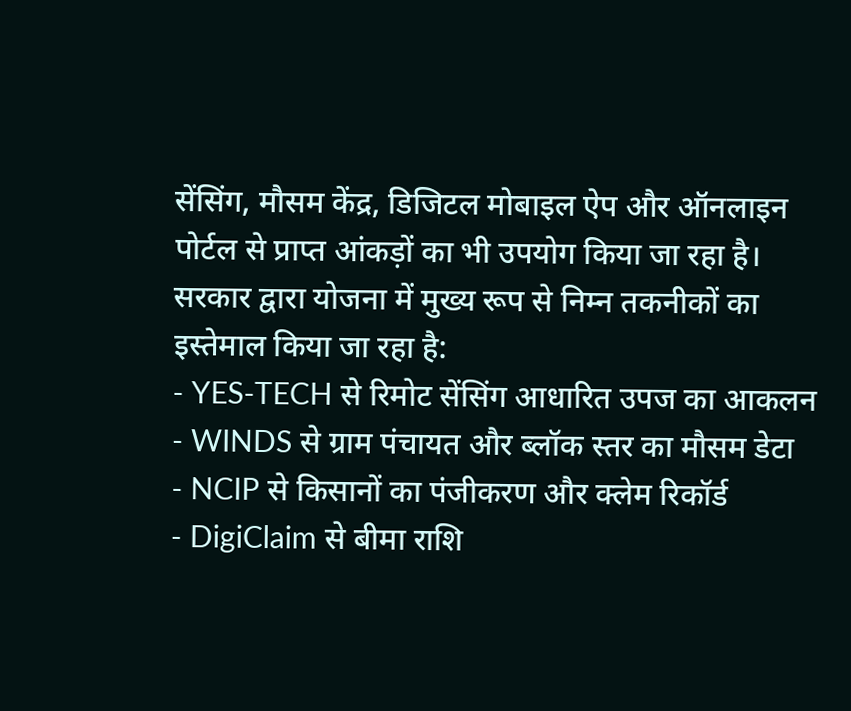सेंसिंग, मौसम केंद्र, डिजिटल मोबाइल ऐप और ऑनलाइन पोर्टल से प्राप्त आंकड़ों का भी उपयोग किया जा रहा है।
सरकार द्वारा योजना में मुख्य रूप से निम्न तकनीकों का इस्तेमाल किया जा रहा है:
- YES-TECH से रिमोट सेंसिंग आधारित उपज का आकलन
- WINDS से ग्राम पंचायत और ब्लॉक स्तर का मौसम डेटा
- NCIP से किसानों का पंजीकरण और क्लेम रिकॉर्ड
- DigiClaim से बीमा राशि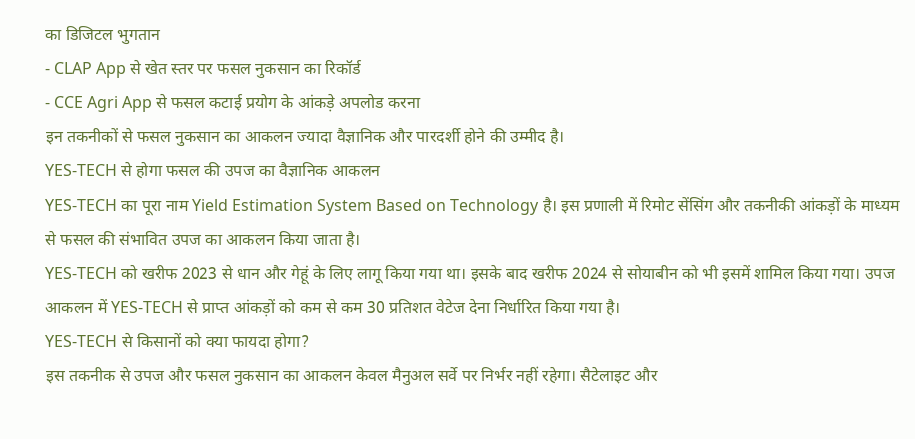का डिजिटल भुगतान
- CLAP App से खेत स्तर पर फसल नुकसान का रिकॉर्ड
- CCE Agri App से फसल कटाई प्रयोग के आंकड़े अपलोड करना
इन तकनीकों से फसल नुकसान का आकलन ज्यादा वैज्ञानिक और पारदर्शी होने की उम्मीद है।
YES-TECH से होगा फसल की उपज का वैज्ञानिक आकलन
YES-TECH का पूरा नाम Yield Estimation System Based on Technology है। इस प्रणाली में रिमोट सेंसिंग और तकनीकी आंकड़ों के माध्यम से फसल की संभावित उपज का आकलन किया जाता है।
YES-TECH को खरीफ 2023 से धान और गेहूं के लिए लागू किया गया था। इसके बाद खरीफ 2024 से सोयाबीन को भी इसमें शामिल किया गया। उपज आकलन में YES-TECH से प्राप्त आंकड़ों को कम से कम 30 प्रतिशत वेटेज देना निर्धारित किया गया है।
YES-TECH से किसानों को क्या फायदा होगा?
इस तकनीक से उपज और फसल नुकसान का आकलन केवल मैनुअल सर्वे पर निर्भर नहीं रहेगा। सैटेलाइट और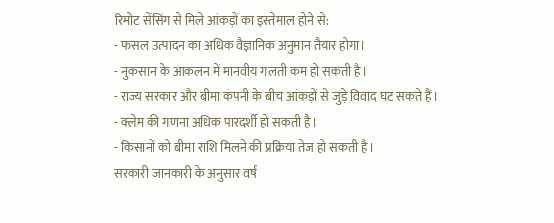रिमोट सेंसिंग से मिले आंकड़ों का इस्तेमाल होने से:
- फसल उत्पादन का अधिक वैज्ञानिक अनुमान तैयार होगा।
- नुकसान के आकलन में मानवीय गलती कम हो सकती है।
- राज्य सरकार और बीमा कंपनी के बीच आंकड़ों से जुड़े विवाद घट सकते हैं।
- क्लेम की गणना अधिक पारदर्शी हो सकती है।
- किसानों को बीमा राशि मिलने की प्रक्रिया तेज हो सकती है।
सरकारी जानकारी के अनुसार वर्ष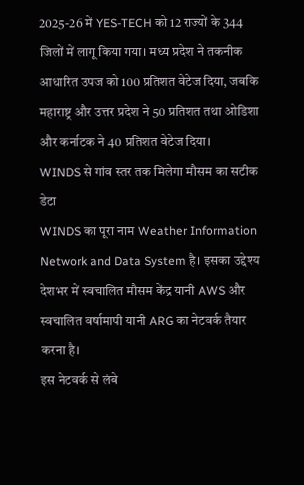2025-26 में YES-TECH को 12 राज्यों के 344 जिलों में लागू किया गया। मध्य प्रदेश ने तकनीक आधारित उपज को 100 प्रतिशत वेटेज दिया, जबकि महाराष्ट्र और उत्तर प्रदेश ने 50 प्रतिशत तथा ओडिशा और कर्नाटक ने 40 प्रतिशत वेटेज दिया।
WINDS से गांव स्तर तक मिलेगा मौसम का सटीक डेटा
WINDS का पूरा नाम Weather Information Network and Data System है। इसका उद्देश्य देशभर में स्वचालित मौसम केंद्र यानी AWS और स्वचालित वर्षामापी यानी ARG का नेटवर्क तैयार करना है।
इस नेटवर्क से लंबे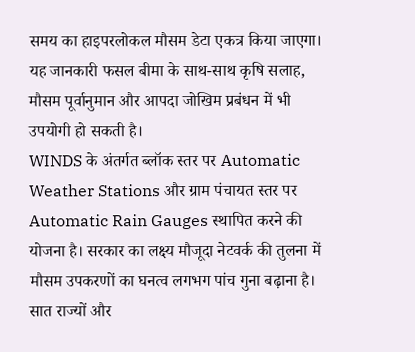समय का हाइपरलोकल मौसम डेटा एकत्र किया जाएगा। यह जानकारी फसल बीमा के साथ-साथ कृषि सलाह, मौसम पूर्वानुमान और आपदा जोखिम प्रबंधन में भी उपयोगी हो सकती है।
WINDS के अंतर्गत ब्लॉक स्तर पर Automatic Weather Stations और ग्राम पंचायत स्तर पर Automatic Rain Gauges स्थापित करने की योजना है। सरकार का लक्ष्य मौजूदा नेटवर्क की तुलना में मौसम उपकरणों का घनत्व लगभग पांच गुना बढ़ाना है।
सात राज्यों और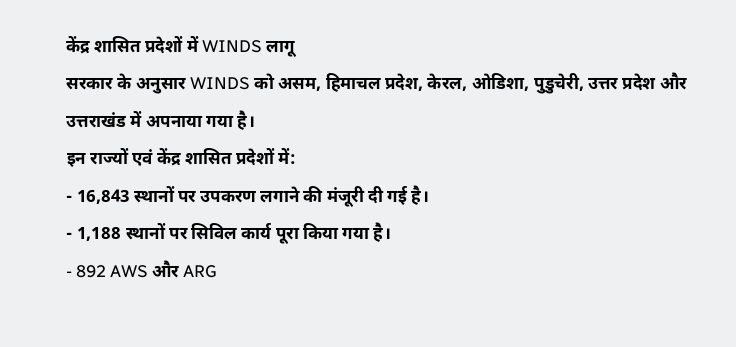केंद्र शासित प्रदेशों में WINDS लागू
सरकार के अनुसार WINDS को असम, हिमाचल प्रदेश, केरल, ओडिशा, पुडुचेरी, उत्तर प्रदेश और उत्तराखंड में अपनाया गया है।
इन राज्यों एवं केंद्र शासित प्रदेशों में:
- 16,843 स्थानों पर उपकरण लगाने की मंजूरी दी गई है।
- 1,188 स्थानों पर सिविल कार्य पूरा किया गया है।
- 892 AWS और ARG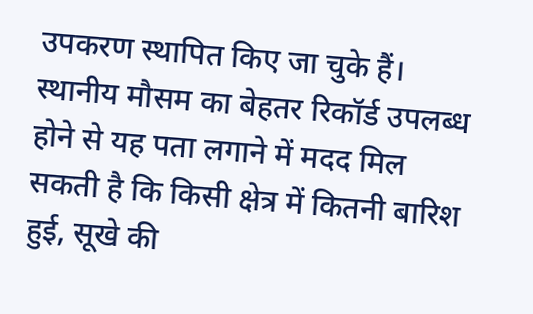उपकरण स्थापित किए जा चुके हैं।
स्थानीय मौसम का बेहतर रिकॉर्ड उपलब्ध होने से यह पता लगाने में मदद मिल सकती है कि किसी क्षेत्र में कितनी बारिश हुई, सूखे की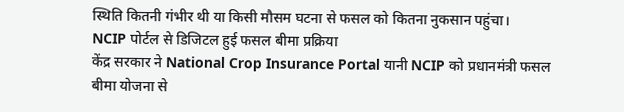स्थिति कितनी गंभीर थी या किसी मौसम घटना से फसल को कितना नुकसान पहुंचा।
NCIP पोर्टल से डिजिटल हुई फसल बीमा प्रक्रिया
केंद्र सरकार ने National Crop Insurance Portal यानी NCIP को प्रधानमंत्री फसल बीमा योजना से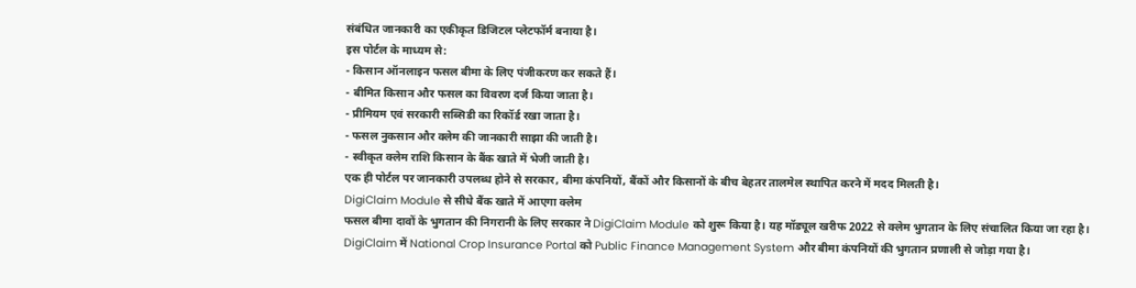संबंधित जानकारी का एकीकृत डिजिटल प्लेटफॉर्म बनाया है।
इस पोर्टल के माध्यम से:
- किसान ऑनलाइन फसल बीमा के लिए पंजीकरण कर सकते हैं।
- बीमित किसान और फसल का विवरण दर्ज किया जाता है।
- प्रीमियम एवं सरकारी सब्सिडी का रिकॉर्ड रखा जाता है।
- फसल नुकसान और क्लेम की जानकारी साझा की जाती है।
- स्वीकृत क्लेम राशि किसान के बैंक खाते में भेजी जाती है।
एक ही पोर्टल पर जानकारी उपलब्ध होने से सरकार, बीमा कंपनियों, बैंकों और किसानों के बीच बेहतर तालमेल स्थापित करने में मदद मिलती है।
DigiClaim Module से सीधे बैंक खाते में आएगा क्लेम
फसल बीमा दावों के भुगतान की निगरानी के लिए सरकार ने DigiClaim Module को शुरू किया है। यह मॉड्यूल खरीफ 2022 से क्लेम भुगतान के लिए संचालित किया जा रहा है।
DigiClaim में National Crop Insurance Portal को Public Finance Management System और बीमा कंपनियों की भुगतान प्रणाली से जोड़ा गया है।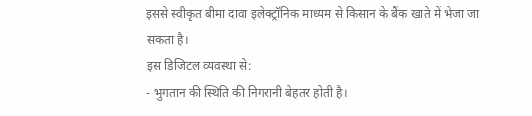इससे स्वीकृत बीमा दावा इलेक्ट्रॉनिक माध्यम से किसान के बैंक खाते में भेजा जा सकता है।
इस डिजिटल व्यवस्था से:
- भुगतान की स्थिति की निगरानी बेहतर होती है।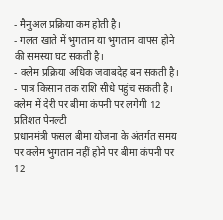- मैनुअल प्रक्रिया कम होती है।
- गलत खाते में भुगतान या भुगतान वापस होने की समस्या घट सकती है।
- क्लेम प्रक्रिया अधिक जवाबदेह बन सकती है।
- पात्र किसान तक राशि सीधे पहुंच सकती है।
क्लेम में देरी पर बीमा कंपनी पर लगेगी 12 प्रतिशत पेनल्टी
प्रधानमंत्री फसल बीमा योजना के अंतर्गत समय पर क्लेम भुगतान नहीं होने पर बीमा कंपनी पर 12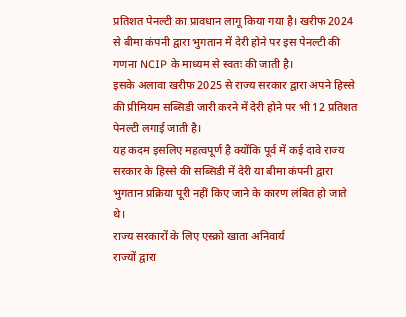प्रतिशत पेनल्टी का प्रावधान लागू किया गया है। खरीफ 2024 से बीमा कंपनी द्वारा भुगतान में देरी होने पर इस पेनल्टी की गणना NCIP के माध्यम से स्वतः की जाती है।
इसके अलावा खरीफ 2025 से राज्य सरकार द्वारा अपने हिस्से की प्रीमियम सब्सिडी जारी करने में देरी होने पर भी 12 प्रतिशत पेनल्टी लगाई जाती है।
यह कदम इसलिए महत्वपूर्ण है क्योंकि पूर्व में कई दावे राज्य सरकार के हिस्से की सब्सिडी में देरी या बीमा कंपनी द्वारा भुगतान प्रक्रिया पूरी नहीं किए जाने के कारण लंबित हो जाते थे।
राज्य सरकारों के लिए एस्क्रो खाता अनिवार्य
राज्यों द्वारा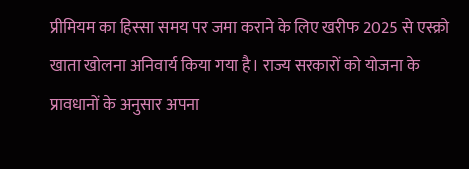प्रीमियम का हिस्सा समय पर जमा कराने के लिए खरीफ 2025 से एस्क्रो खाता खोलना अनिवार्य किया गया है। राज्य सरकारों को योजना के प्रावधानों के अनुसार अपना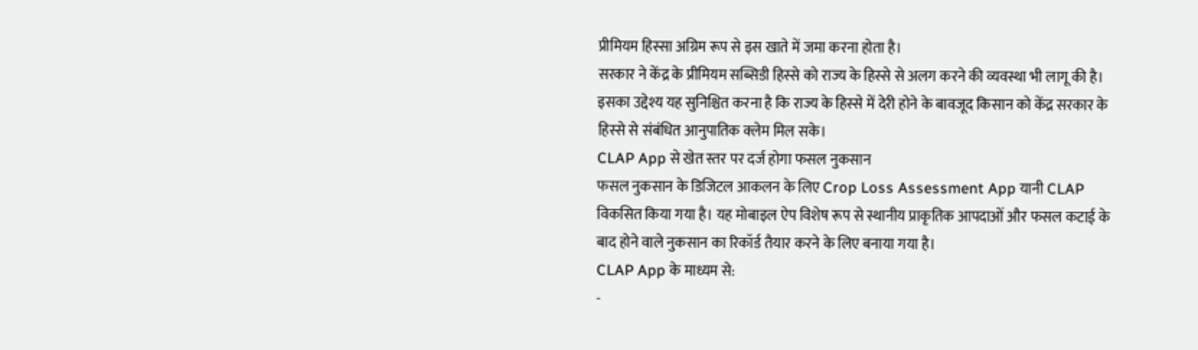प्रीमियम हिस्सा अग्रिम रूप से इस खाते में जमा करना होता है।
सरकार ने केंद्र के प्रीमियम सब्सिडी हिस्से को राज्य के हिस्से से अलग करने की व्यवस्था भी लागू की है। इसका उद्देश्य यह सुनिश्चित करना है कि राज्य के हिस्से में देरी होने के बावजूद किसान को केंद्र सरकार के हिस्से से संबंधित आनुपातिक क्लेम मिल सके।
CLAP App से खेत स्तर पर दर्ज होगा फसल नुकसान
फसल नुकसान के डिजिटल आकलन के लिए Crop Loss Assessment App यानी CLAP विकसित किया गया है। यह मोबाइल ऐप विशेष रूप से स्थानीय प्राकृतिक आपदाओं और फसल कटाई के बाद होने वाले नुकसान का रिकॉर्ड तैयार करने के लिए बनाया गया है।
CLAP App के माध्यम से:
-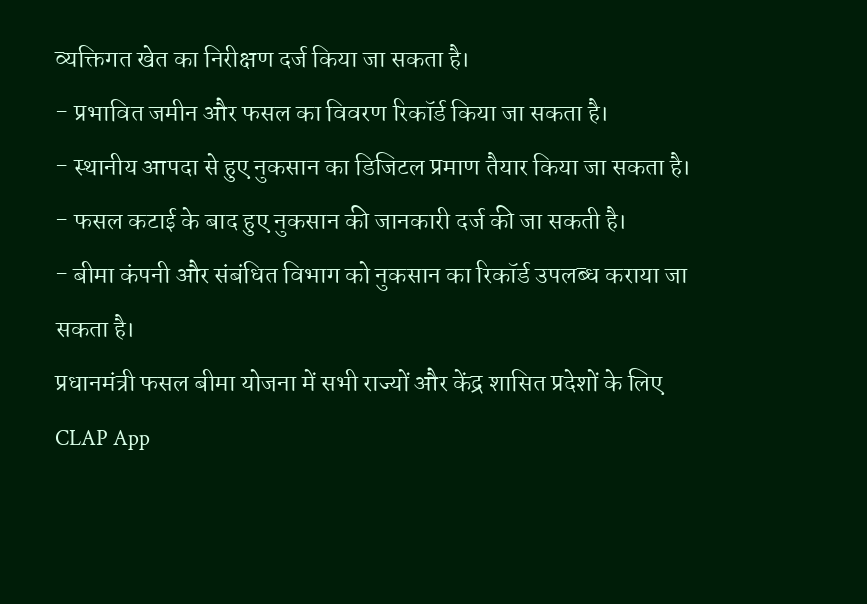व्यक्तिगत खेत का निरीक्षण दर्ज किया जा सकता है।
- प्रभावित जमीन और फसल का विवरण रिकॉर्ड किया जा सकता है।
- स्थानीय आपदा से हुए नुकसान का डिजिटल प्रमाण तैयार किया जा सकता है।
- फसल कटाई के बाद हुए नुकसान की जानकारी दर्ज की जा सकती है।
- बीमा कंपनी और संबंधित विभाग को नुकसान का रिकॉर्ड उपलब्ध कराया जा सकता है।
प्रधानमंत्री फसल बीमा योजना में सभी राज्यों और केंद्र शासित प्रदेशों के लिए CLAP App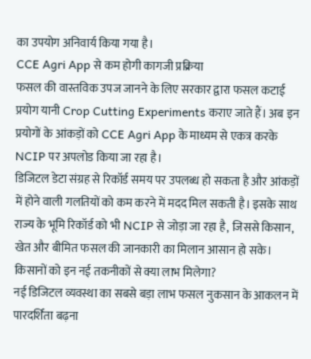का उपयोग अनिवार्य किया गया है।
CCE Agri App से कम होगी कागजी प्रक्रिया
फसल की वास्तविक उपज जानने के लिए सरकार द्वारा फसल कटाई प्रयोग यानी Crop Cutting Experiments कराए जाते हैं। अब इन प्रयोगों के आंकड़ों को CCE Agri App के माध्यम से एकत्र करके NCIP पर अपलोड किया जा रहा है।
डिजिटल डेटा संग्रह से रिकॉर्ड समय पर उपलब्ध हो सकता है और आंकड़ों में होने वाली गलतियों को कम करने में मदद मिल सकती है। इसके साथ राज्य के भूमि रिकॉर्ड को भी NCIP से जोड़ा जा रहा है, जिससे किसान, खेत और बीमित फसल की जानकारी का मिलान आसान हो सके।
किसानों को इन नई तकनीकों से क्या लाभ मिलेगा?
नई डिजिटल व्यवस्था का सबसे बड़ा लाभ फसल नुकसान के आकलन में पारदर्शिता बढ़ना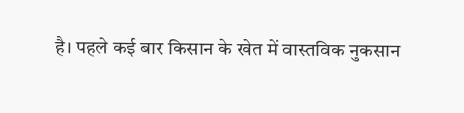है। पहले कई बार किसान के खेत में वास्तविक नुकसान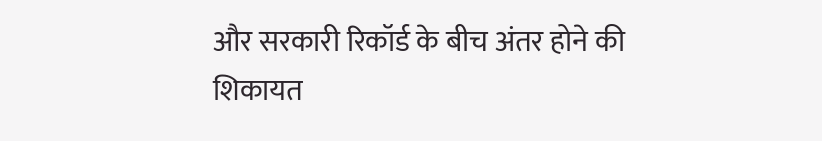और सरकारी रिकॉर्ड के बीच अंतर होने की शिकायत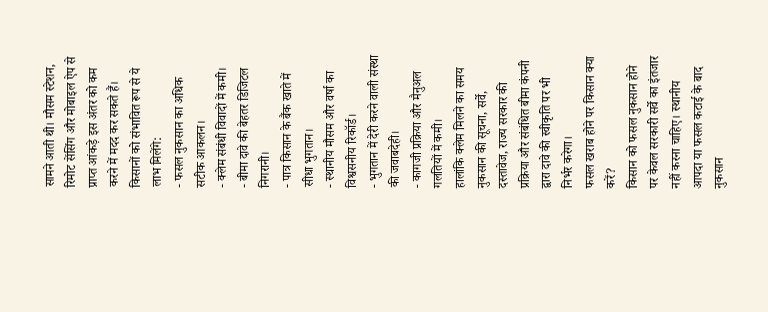सामने आती थी। मौसम स्टेशन, रिमोट सेंसिंग और मोबाइल ऐप से प्राप्त आंकड़े इस अंतर को कम करने में मदद कर सकते हैं।
किसानों को संभावित रूप से ये लाभ मिलेंगे:
- फसल नुकसान का अधिक सटीक आकलन।
- क्लेम संबंधी विवादों में कमी।
- बीमा दावे की बेहतर डिजिटल निगरानी।
- पात्र किसान के बैंक खाते में सीधा भुगतान।
- स्थानीय मौसम और वर्षा का विश्वसनीय रिकॉर्ड।
- भुगतान में देरी करने वाली संस्था की जवाबदेही।
- कागजी प्रक्रिया और मैनुअल गलतियों में कमी।
हालांकि क्लेम मिलने का समय नुकसान की सूचना, सर्वे, दस्तावेज, राज्य सरकार की प्रक्रिया और संबंधित बीमा कंपनी द्वारा दावे की स्वीकृति पर भी निर्भर करेगा।
फसल खराब होने पर किसान क्या करें?
किसान को फसल नुकसान होने पर केवल सरकारी सर्वे का इंतजार नहीं करना चाहिए। स्थानीय आपदा या फसल कटाई के बाद नुकसान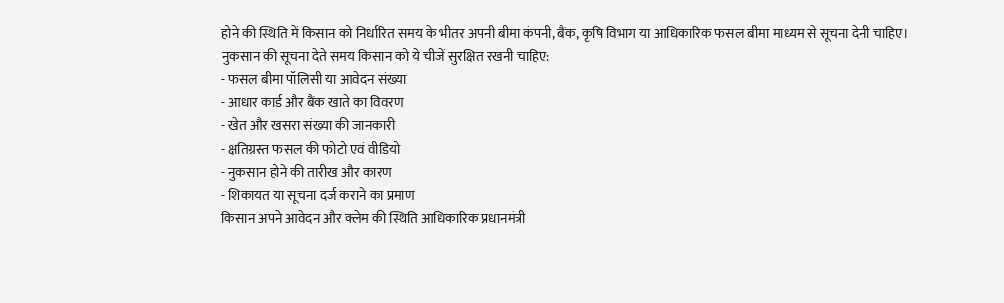होने की स्थिति में किसान को निर्धारित समय के भीतर अपनी बीमा कंपनी, बैंक, कृषि विभाग या आधिकारिक फसल बीमा माध्यम से सूचना देनी चाहिए।
नुकसान की सूचना देते समय किसान को ये चीजें सुरक्षित रखनी चाहिए:
- फसल बीमा पॉलिसी या आवेदन संख्या
- आधार कार्ड और बैंक खाते का विवरण
- खेत और खसरा संख्या की जानकारी
- क्षतिग्रस्त फसल की फोटो एवं वीडियो
- नुकसान होने की तारीख और कारण
- शिकायत या सूचना दर्ज कराने का प्रमाण
किसान अपने आवेदन और क्लेम की स्थिति आधिकारिक प्रधानमंत्री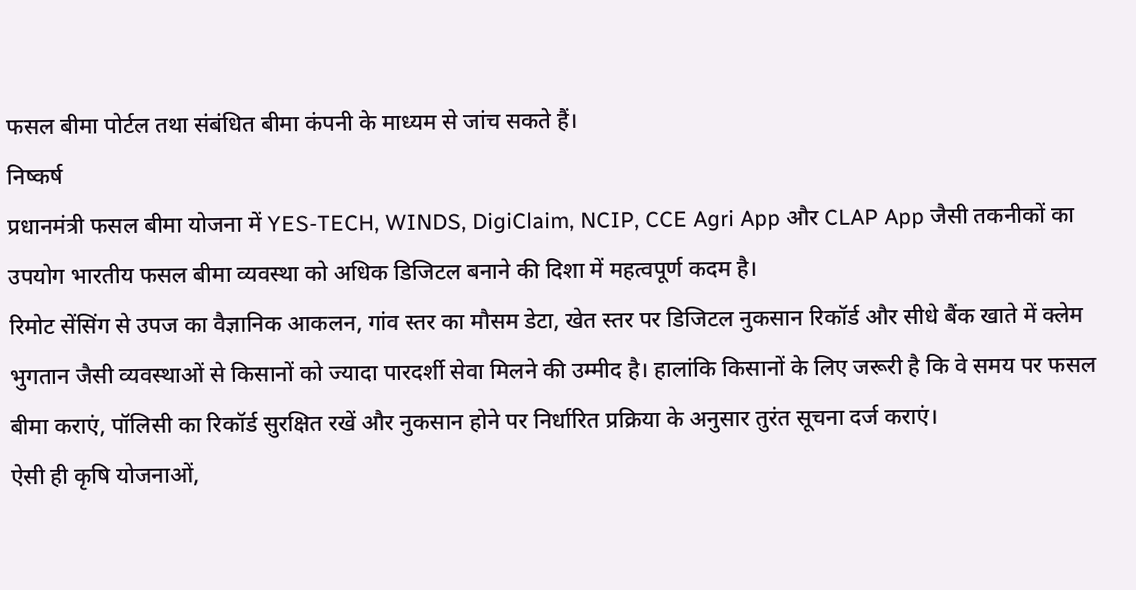फसल बीमा पोर्टल तथा संबंधित बीमा कंपनी के माध्यम से जांच सकते हैं।
निष्कर्ष
प्रधानमंत्री फसल बीमा योजना में YES-TECH, WINDS, DigiClaim, NCIP, CCE Agri App और CLAP App जैसी तकनीकों का उपयोग भारतीय फसल बीमा व्यवस्था को अधिक डिजिटल बनाने की दिशा में महत्वपूर्ण कदम है।
रिमोट सेंसिंग से उपज का वैज्ञानिक आकलन, गांव स्तर का मौसम डेटा, खेत स्तर पर डिजिटल नुकसान रिकॉर्ड और सीधे बैंक खाते में क्लेम भुगतान जैसी व्यवस्थाओं से किसानों को ज्यादा पारदर्शी सेवा मिलने की उम्मीद है। हालांकि किसानों के लिए जरूरी है कि वे समय पर फसल बीमा कराएं, पॉलिसी का रिकॉर्ड सुरक्षित रखें और नुकसान होने पर निर्धारित प्रक्रिया के अनुसार तुरंत सूचना दर्ज कराएं।
ऐसी ही कृषि योजनाओं,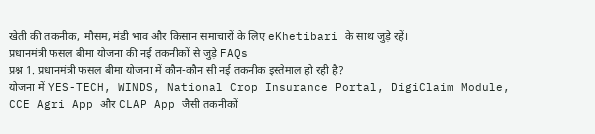खेती की तकनीक, मौसम, मंडी भाव और किसान समाचारों के लिए eKhetibari के साथ जुड़े रहें।
प्रधानमंत्री फसल बीमा योजना की नई तकनीकों से जुड़े FAQs
प्रश्न 1. प्रधानमंत्री फसल बीमा योजना में कौन-कौन सी नई तकनीक इस्तेमाल हो रही है?
योजना में YES-TECH, WINDS, National Crop Insurance Portal, DigiClaim Module, CCE Agri App और CLAP App जैसी तकनीकों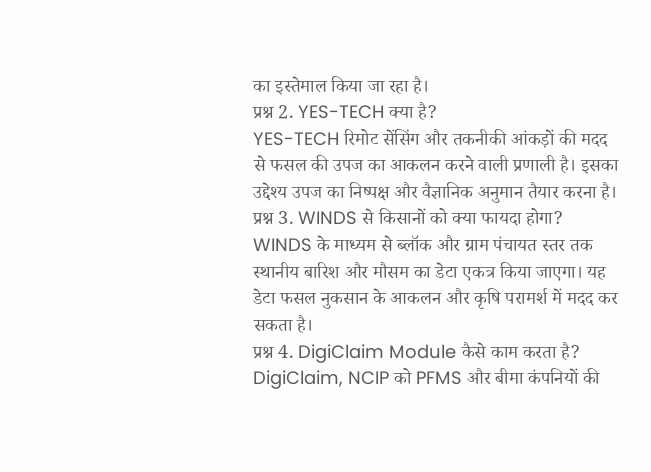का इस्तेमाल किया जा रहा है।
प्रश्न 2. YES-TECH क्या है?
YES-TECH रिमोट सेंसिंग और तकनीकी आंकड़ों की मदद से फसल की उपज का आकलन करने वाली प्रणाली है। इसका उद्देश्य उपज का निष्पक्ष और वैज्ञानिक अनुमान तैयार करना है।
प्रश्न 3. WINDS से किसानों को क्या फायदा होगा?
WINDS के माध्यम से ब्लॉक और ग्राम पंचायत स्तर तक स्थानीय बारिश और मौसम का डेटा एकत्र किया जाएगा। यह डेटा फसल नुकसान के आकलन और कृषि परामर्श में मदद कर सकता है।
प्रश्न 4. DigiClaim Module कैसे काम करता है?
DigiClaim, NCIP को PFMS और बीमा कंपनियों की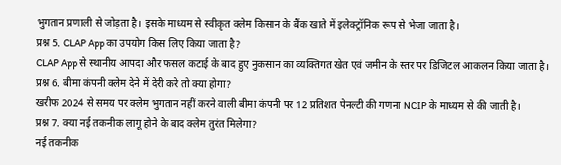भुगतान प्रणाली से जोड़ता है। इसके माध्यम से स्वीकृत क्लेम किसान के बैंक खाते में इलेक्ट्रॉनिक रूप से भेजा जाता है।
प्रश्न 5. CLAP App का उपयोग किस लिए किया जाता है?
CLAP App से स्थानीय आपदा और फसल कटाई के बाद हुए नुकसान का व्यक्तिगत खेत एवं जमीन के स्तर पर डिजिटल आकलन किया जाता है।
प्रश्न 6. बीमा कंपनी क्लेम देने में देरी करे तो क्या होगा?
खरीफ 2024 से समय पर क्लेम भुगतान नहीं करने वाली बीमा कंपनी पर 12 प्रतिशत पेनल्टी की गणना NCIP के माध्यम से की जाती है।
प्रश्न 7. क्या नई तकनीक लागू होने के बाद क्लेम तुरंत मिलेगा?
नई तकनीक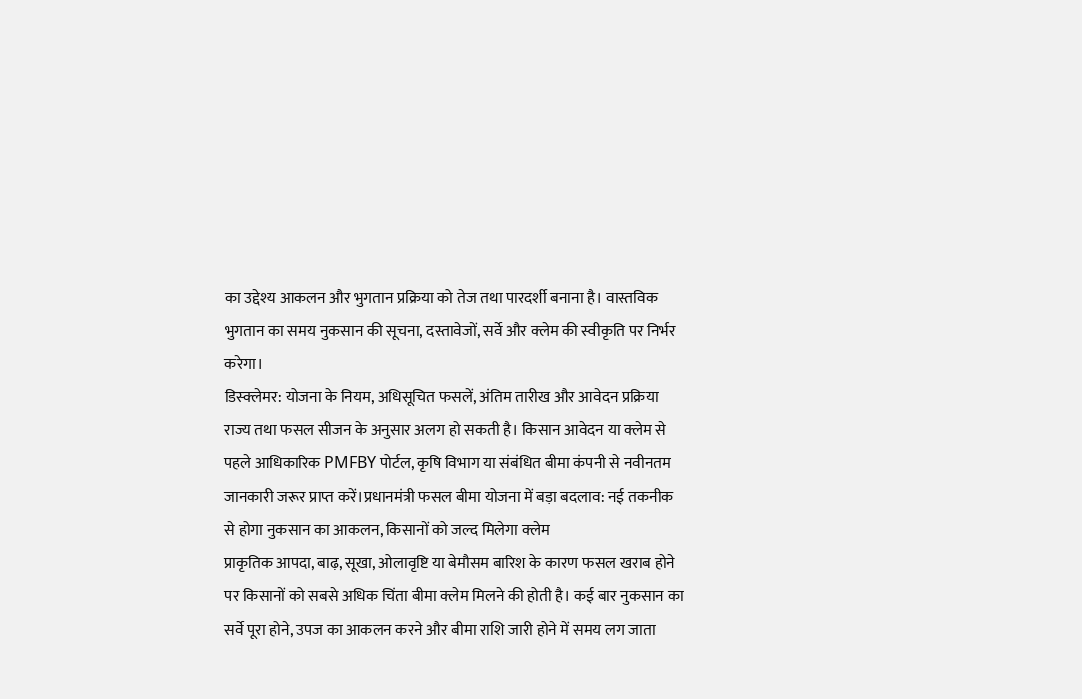का उद्देश्य आकलन और भुगतान प्रक्रिया को तेज तथा पारदर्शी बनाना है। वास्तविक भुगतान का समय नुकसान की सूचना, दस्तावेजों, सर्वे और क्लेम की स्वीकृति पर निर्भर करेगा।
डिस्क्लेमर: योजना के नियम, अधिसूचित फसलें, अंतिम तारीख और आवेदन प्रक्रिया राज्य तथा फसल सीजन के अनुसार अलग हो सकती है। किसान आवेदन या क्लेम से पहले आधिकारिक PMFBY पोर्टल, कृषि विभाग या संबंधित बीमा कंपनी से नवीनतम जानकारी जरूर प्राप्त करें।प्रधानमंत्री फसल बीमा योजना में बड़ा बदलाव: नई तकनीक से होगा नुकसान का आकलन, किसानों को जल्द मिलेगा क्लेम
प्राकृतिक आपदा, बाढ़, सूखा, ओलावृष्टि या बेमौसम बारिश के कारण फसल खराब होने पर किसानों को सबसे अधिक चिंता बीमा क्लेम मिलने की होती है। कई बार नुकसान का सर्वे पूरा होने, उपज का आकलन करने और बीमा राशि जारी होने में समय लग जाता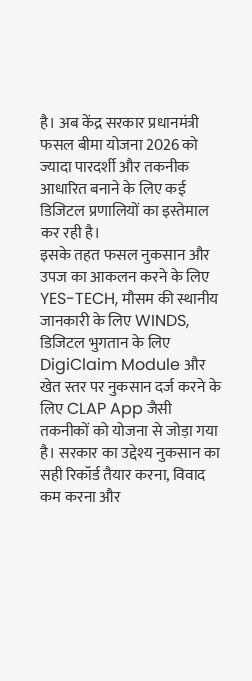है। अब केंद्र सरकार प्रधानमंत्री फसल बीमा योजना 2026 को ज्यादा पारदर्शी और तकनीक आधारित बनाने के लिए कई डिजिटल प्रणालियों का इस्तेमाल कर रही है।
इसके तहत फसल नुकसान और उपज का आकलन करने के लिए YES-TECH, मौसम की स्थानीय जानकारी के लिए WINDS, डिजिटल भुगतान के लिए DigiClaim Module और खेत स्तर पर नुकसान दर्ज करने के लिए CLAP App जैसी तकनीकों को योजना से जोड़ा गया है। सरकार का उद्देश्य नुकसान का सही रिकॉर्ड तैयार करना, विवाद कम करना और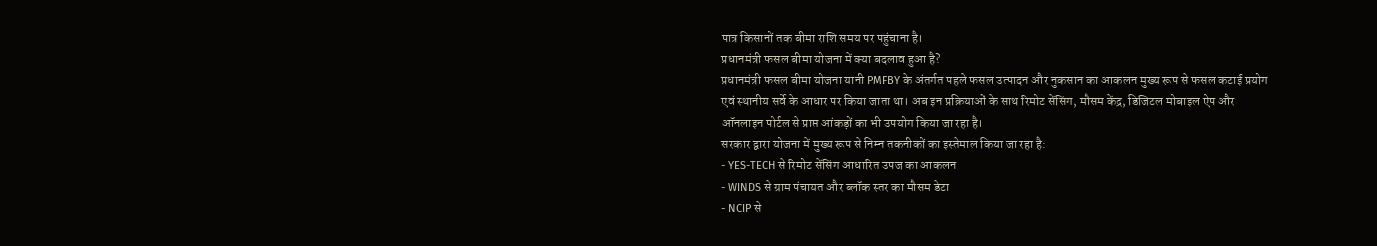पात्र किसानों तक बीमा राशि समय पर पहुंचाना है।
प्रधानमंत्री फसल बीमा योजना में क्या बदलाव हुआ है?
प्रधानमंत्री फसल बीमा योजना यानी PMFBY के अंतर्गत पहले फसल उत्पादन और नुकसान का आकलन मुख्य रूप से फसल कटाई प्रयोग एवं स्थानीय सर्वे के आधार पर किया जाता था। अब इन प्रक्रियाओं के साथ रिमोट सेंसिंग, मौसम केंद्र, डिजिटल मोबाइल ऐप और ऑनलाइन पोर्टल से प्राप्त आंकड़ों का भी उपयोग किया जा रहा है।
सरकार द्वारा योजना में मुख्य रूप से निम्न तकनीकों का इस्तेमाल किया जा रहा है:
- YES-TECH से रिमोट सेंसिंग आधारित उपज का आकलन
- WINDS से ग्राम पंचायत और ब्लॉक स्तर का मौसम डेटा
- NCIP से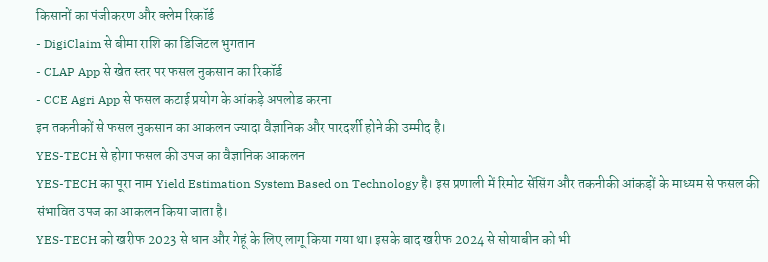किसानों का पंजीकरण और क्लेम रिकॉर्ड
- DigiClaim से बीमा राशि का डिजिटल भुगतान
- CLAP App से खेत स्तर पर फसल नुकसान का रिकॉर्ड
- CCE Agri App से फसल कटाई प्रयोग के आंकड़े अपलोड करना
इन तकनीकों से फसल नुकसान का आकलन ज्यादा वैज्ञानिक और पारदर्शी होने की उम्मीद है।
YES-TECH से होगा फसल की उपज का वैज्ञानिक आकलन
YES-TECH का पूरा नाम Yield Estimation System Based on Technology है। इस प्रणाली में रिमोट सेंसिंग और तकनीकी आंकड़ों के माध्यम से फसल की संभावित उपज का आकलन किया जाता है।
YES-TECH को खरीफ 2023 से धान और गेहूं के लिए लागू किया गया था। इसके बाद खरीफ 2024 से सोयाबीन को भी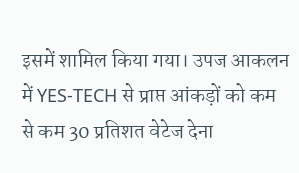इसमें शामिल किया गया। उपज आकलन में YES-TECH से प्राप्त आंकड़ों को कम से कम 30 प्रतिशत वेटेज देना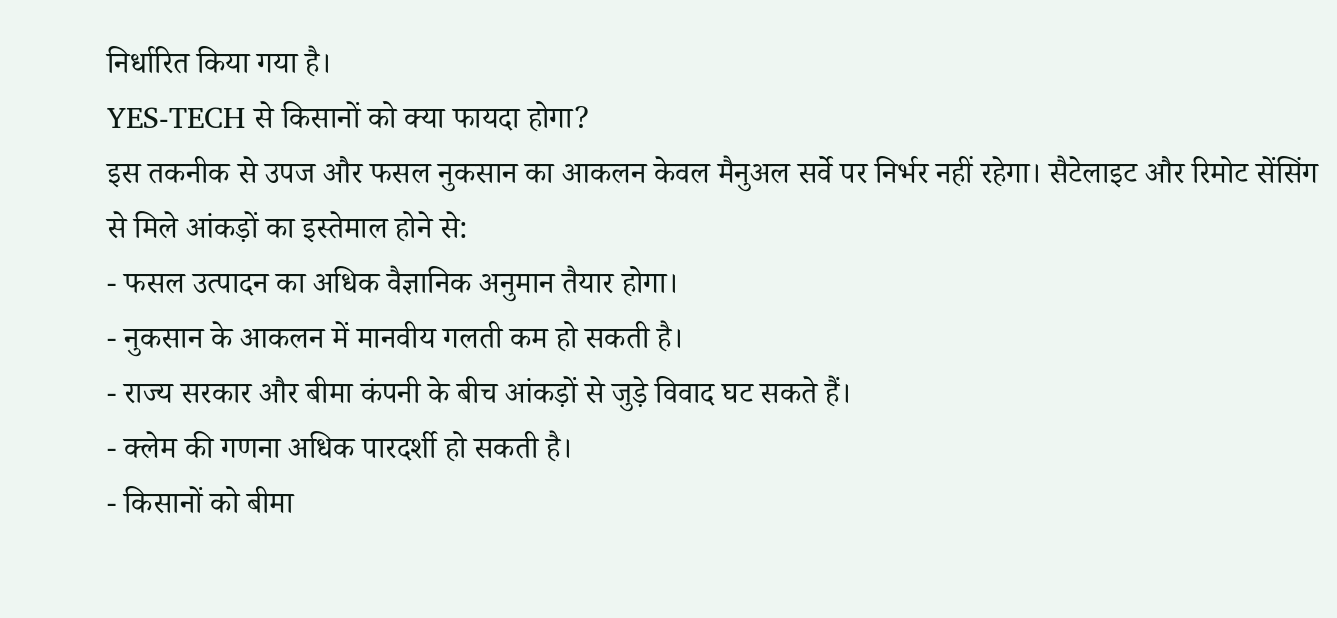निर्धारित किया गया है।
YES-TECH से किसानों को क्या फायदा होगा?
इस तकनीक से उपज और फसल नुकसान का आकलन केवल मैनुअल सर्वे पर निर्भर नहीं रहेगा। सैटेलाइट और रिमोट सेंसिंग से मिले आंकड़ों का इस्तेमाल होने से:
- फसल उत्पादन का अधिक वैज्ञानिक अनुमान तैयार होगा।
- नुकसान के आकलन में मानवीय गलती कम हो सकती है।
- राज्य सरकार और बीमा कंपनी के बीच आंकड़ों से जुड़े विवाद घट सकते हैं।
- क्लेम की गणना अधिक पारदर्शी हो सकती है।
- किसानों को बीमा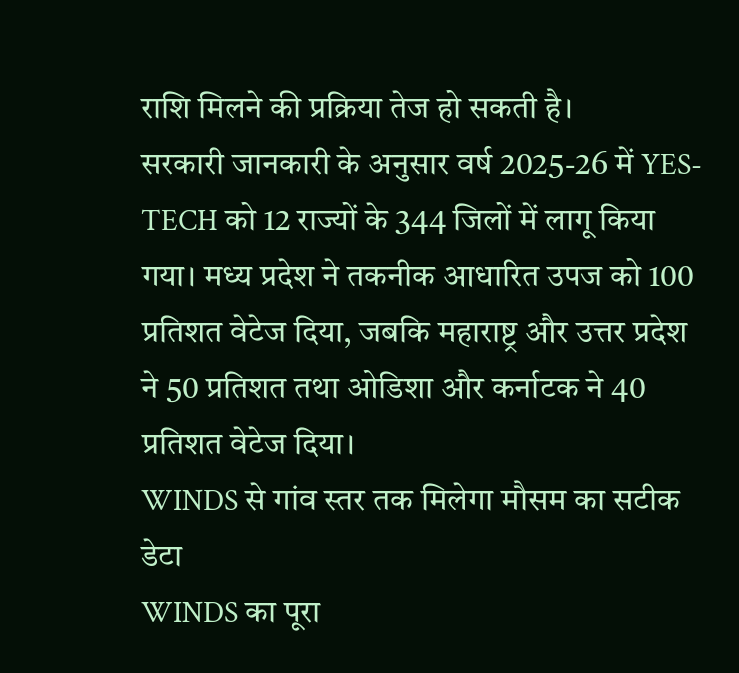राशि मिलने की प्रक्रिया तेज हो सकती है।
सरकारी जानकारी के अनुसार वर्ष 2025-26 में YES-TECH को 12 राज्यों के 344 जिलों में लागू किया गया। मध्य प्रदेश ने तकनीक आधारित उपज को 100 प्रतिशत वेटेज दिया, जबकि महाराष्ट्र और उत्तर प्रदेश ने 50 प्रतिशत तथा ओडिशा और कर्नाटक ने 40 प्रतिशत वेटेज दिया।
WINDS से गांव स्तर तक मिलेगा मौसम का सटीक डेटा
WINDS का पूरा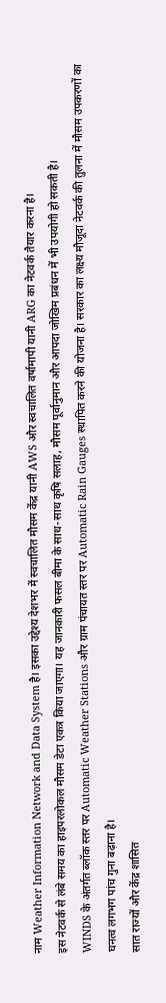नाम Weather Information Network and Data System है। इसका उद्देश्य देशभर में स्वचालित मौसम केंद्र यानी AWS और स्वचालित वर्षामापी यानी ARG का नेटवर्क तैयार करना है।
इस नेटवर्क से लंबे समय का हाइपरलोकल मौसम डेटा एकत्र किया जाएगा। यह जानकारी फसल बीमा के साथ-साथ कृषि सलाह, मौसम पूर्वानुमान और आपदा जोखिम प्रबंधन में भी उपयोगी हो सकती है।
WINDS के अंतर्गत ब्लॉक स्तर पर Automatic Weather Stations और ग्राम पंचायत स्तर पर Automatic Rain Gauges स्थापित करने की योजना है। सरकार का लक्ष्य मौजूदा नेटवर्क की तुलना में मौसम उपकरणों का घनत्व लगभग पांच गुना बढ़ाना है।
सात राज्यों और केंद्र शासित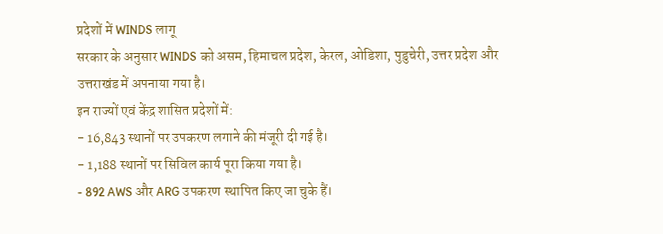प्रदेशों में WINDS लागू
सरकार के अनुसार WINDS को असम, हिमाचल प्रदेश, केरल, ओडिशा, पुडुचेरी, उत्तर प्रदेश और उत्तराखंड में अपनाया गया है।
इन राज्यों एवं केंद्र शासित प्रदेशों में:
- 16,843 स्थानों पर उपकरण लगाने की मंजूरी दी गई है।
- 1,188 स्थानों पर सिविल कार्य पूरा किया गया है।
- 892 AWS और ARG उपकरण स्थापित किए जा चुके हैं।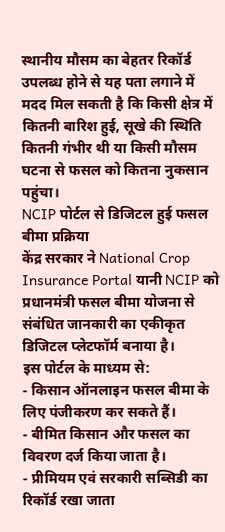स्थानीय मौसम का बेहतर रिकॉर्ड उपलब्ध होने से यह पता लगाने में मदद मिल सकती है कि किसी क्षेत्र में कितनी बारिश हुई, सूखे की स्थिति कितनी गंभीर थी या किसी मौसम घटना से फसल को कितना नुकसान पहुंचा।
NCIP पोर्टल से डिजिटल हुई फसल बीमा प्रक्रिया
केंद्र सरकार ने National Crop Insurance Portal यानी NCIP को प्रधानमंत्री फसल बीमा योजना से संबंधित जानकारी का एकीकृत डिजिटल प्लेटफॉर्म बनाया है।
इस पोर्टल के माध्यम से:
- किसान ऑनलाइन फसल बीमा के लिए पंजीकरण कर सकते हैं।
- बीमित किसान और फसल का विवरण दर्ज किया जाता है।
- प्रीमियम एवं सरकारी सब्सिडी का रिकॉर्ड रखा जाता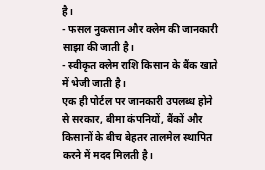है।
- फसल नुकसान और क्लेम की जानकारी साझा की जाती है।
- स्वीकृत क्लेम राशि किसान के बैंक खाते में भेजी जाती है।
एक ही पोर्टल पर जानकारी उपलब्ध होने से सरकार, बीमा कंपनियों, बैंकों और किसानों के बीच बेहतर तालमेल स्थापित करने में मदद मिलती है।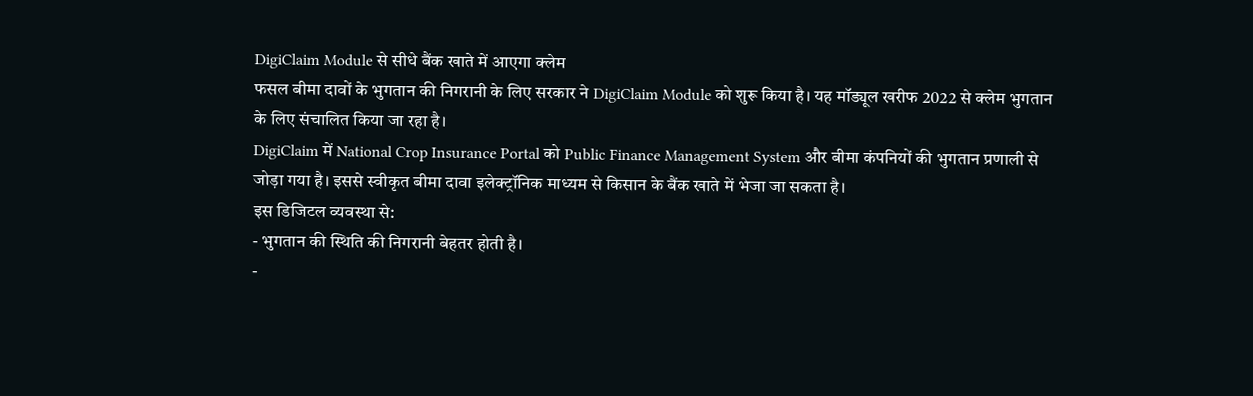DigiClaim Module से सीधे बैंक खाते में आएगा क्लेम
फसल बीमा दावों के भुगतान की निगरानी के लिए सरकार ने DigiClaim Module को शुरू किया है। यह मॉड्यूल खरीफ 2022 से क्लेम भुगतान के लिए संचालित किया जा रहा है।
DigiClaim में National Crop Insurance Portal को Public Finance Management System और बीमा कंपनियों की भुगतान प्रणाली से जोड़ा गया है। इससे स्वीकृत बीमा दावा इलेक्ट्रॉनिक माध्यम से किसान के बैंक खाते में भेजा जा सकता है।
इस डिजिटल व्यवस्था से:
- भुगतान की स्थिति की निगरानी बेहतर होती है।
-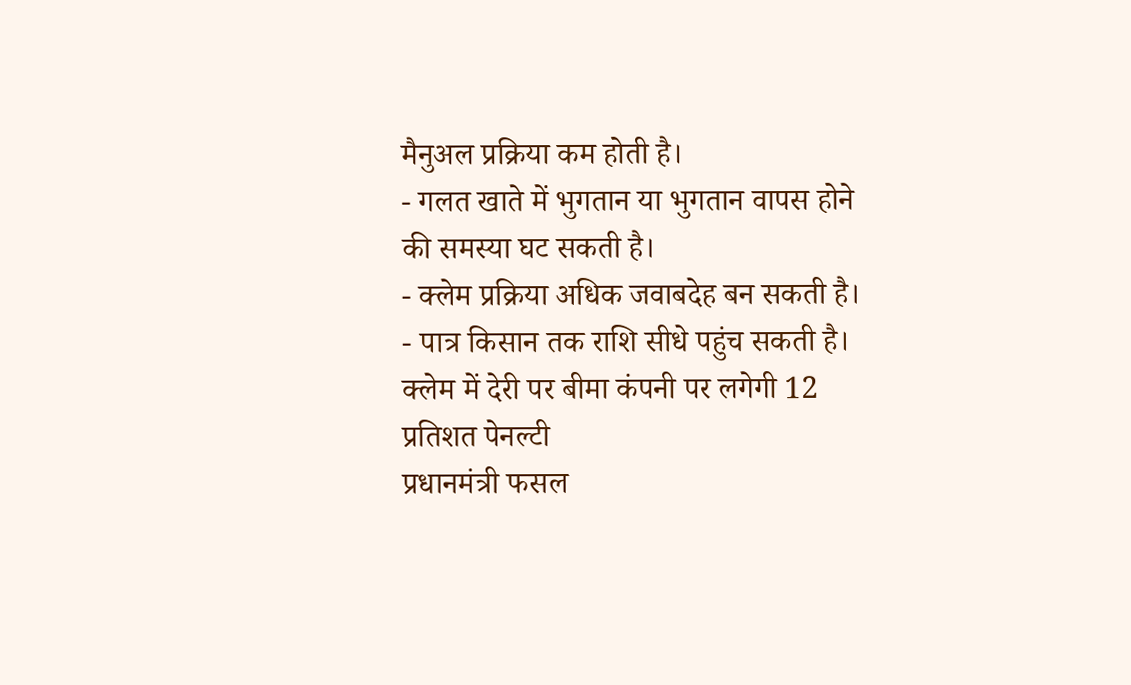मैनुअल प्रक्रिया कम होती है।
- गलत खाते में भुगतान या भुगतान वापस होने की समस्या घट सकती है।
- क्लेम प्रक्रिया अधिक जवाबदेह बन सकती है।
- पात्र किसान तक राशि सीधे पहुंच सकती है।
क्लेम में देरी पर बीमा कंपनी पर लगेगी 12 प्रतिशत पेनल्टी
प्रधानमंत्री फसल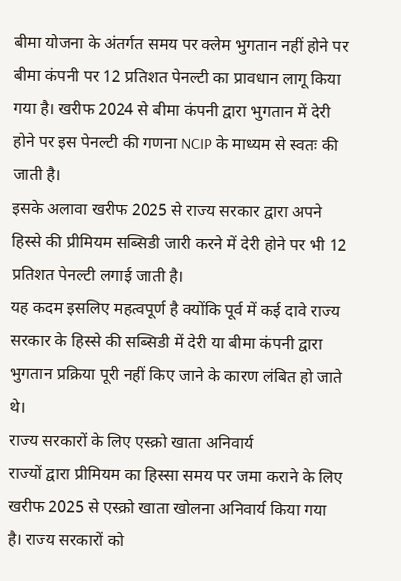बीमा योजना के अंतर्गत समय पर क्लेम भुगतान नहीं होने पर बीमा कंपनी पर 12 प्रतिशत पेनल्टी का प्रावधान लागू किया गया है। खरीफ 2024 से बीमा कंपनी द्वारा भुगतान में देरी होने पर इस पेनल्टी की गणना NCIP के माध्यम से स्वतः की जाती है।
इसके अलावा खरीफ 2025 से राज्य सरकार द्वारा अपने हिस्से की प्रीमियम सब्सिडी जारी करने में देरी होने पर भी 12 प्रतिशत पेनल्टी लगाई जाती है।
यह कदम इसलिए महत्वपूर्ण है क्योंकि पूर्व में कई दावे राज्य सरकार के हिस्से की सब्सिडी में देरी या बीमा कंपनी द्वारा भुगतान प्रक्रिया पूरी नहीं किए जाने के कारण लंबित हो जाते थे।
राज्य सरकारों के लिए एस्क्रो खाता अनिवार्य
राज्यों द्वारा प्रीमियम का हिस्सा समय पर जमा कराने के लिए खरीफ 2025 से एस्क्रो खाता खोलना अनिवार्य किया गया है। राज्य सरकारों को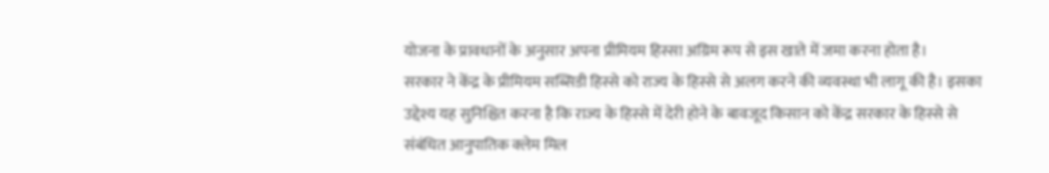योजना के प्रावधानों के अनुसार अपना प्रीमियम हिस्सा अग्रिम रूप से इस खाते में जमा करना होता है।
सरकार ने केंद्र के प्रीमियम सब्सिडी हिस्से को राज्य के हिस्से से अलग करने की व्यवस्था भी लागू की है। इसका उद्देश्य यह सुनिश्चित करना है कि राज्य के हिस्से में देरी होने के बावजूद किसान को केंद्र सरकार के हिस्से से संबंधित आनुपातिक क्लेम मिल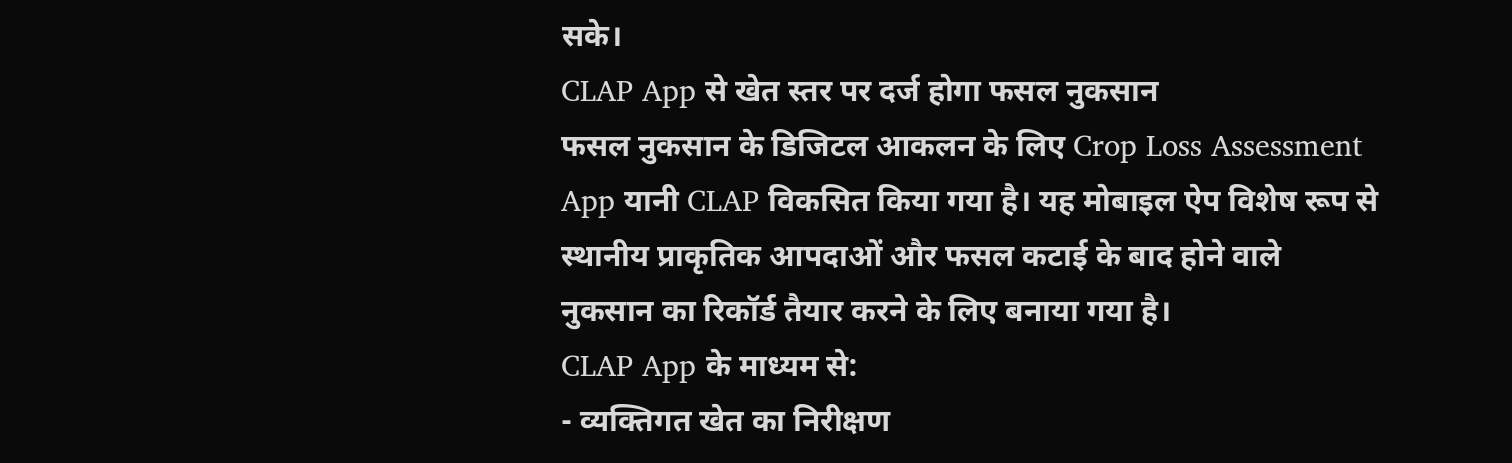सके।
CLAP App से खेत स्तर पर दर्ज होगा फसल नुकसान
फसल नुकसान के डिजिटल आकलन के लिए Crop Loss Assessment App यानी CLAP विकसित किया गया है। यह मोबाइल ऐप विशेष रूप से स्थानीय प्राकृतिक आपदाओं और फसल कटाई के बाद होने वाले नुकसान का रिकॉर्ड तैयार करने के लिए बनाया गया है।
CLAP App के माध्यम से:
- व्यक्तिगत खेत का निरीक्षण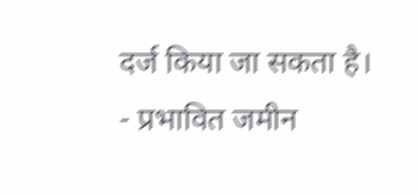दर्ज किया जा सकता है।
- प्रभावित जमीन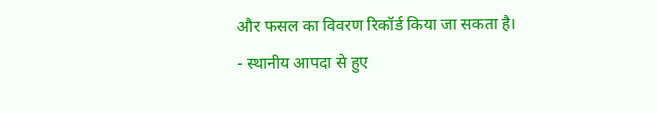और फसल का विवरण रिकॉर्ड किया जा सकता है।
- स्थानीय आपदा से हुए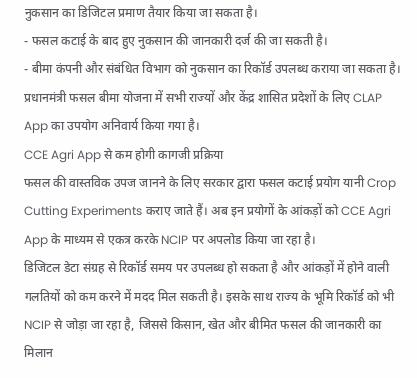नुकसान का डिजिटल प्रमाण तैयार किया जा सकता है।
- फसल कटाई के बाद हुए नुकसान की जानकारी दर्ज की जा सकती है।
- बीमा कंपनी और संबंधित विभाग को नुकसान का रिकॉर्ड उपलब्ध कराया जा सकता है।
प्रधानमंत्री फसल बीमा योजना में सभी राज्यों और केंद्र शासित प्रदेशों के लिए CLAP App का उपयोग अनिवार्य किया गया है।
CCE Agri App से कम होगी कागजी प्रक्रिया
फसल की वास्तविक उपज जानने के लिए सरकार द्वारा फसल कटाई प्रयोग यानी Crop Cutting Experiments कराए जाते हैं। अब इन प्रयोगों के आंकड़ों को CCE Agri App के माध्यम से एकत्र करके NCIP पर अपलोड किया जा रहा है।
डिजिटल डेटा संग्रह से रिकॉर्ड समय पर उपलब्ध हो सकता है और आंकड़ों में होने वाली गलतियों को कम करने में मदद मिल सकती है। इसके साथ राज्य के भूमि रिकॉर्ड को भी NCIP से जोड़ा जा रहा है, जिससे किसान, खेत और बीमित फसल की जानकारी का मिलान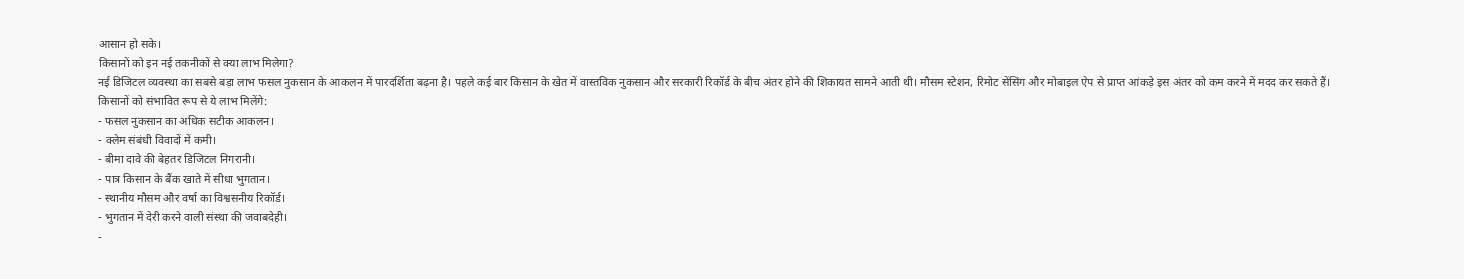आसान हो सके।
किसानों को इन नई तकनीकों से क्या लाभ मिलेगा?
नई डिजिटल व्यवस्था का सबसे बड़ा लाभ फसल नुकसान के आकलन में पारदर्शिता बढ़ना है। पहले कई बार किसान के खेत में वास्तविक नुकसान और सरकारी रिकॉर्ड के बीच अंतर होने की शिकायत सामने आती थी। मौसम स्टेशन, रिमोट सेंसिंग और मोबाइल ऐप से प्राप्त आंकड़े इस अंतर को कम करने में मदद कर सकते हैं।
किसानों को संभावित रूप से ये लाभ मिलेंगे:
- फसल नुकसान का अधिक सटीक आकलन।
- क्लेम संबंधी विवादों में कमी।
- बीमा दावे की बेहतर डिजिटल निगरानी।
- पात्र किसान के बैंक खाते में सीधा भुगतान।
- स्थानीय मौसम और वर्षा का विश्वसनीय रिकॉर्ड।
- भुगतान में देरी करने वाली संस्था की जवाबदेही।
-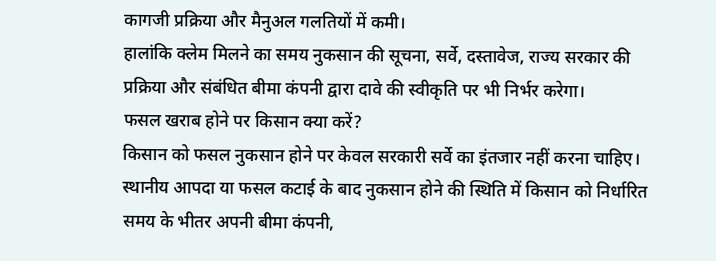कागजी प्रक्रिया और मैनुअल गलतियों में कमी।
हालांकि क्लेम मिलने का समय नुकसान की सूचना, सर्वे, दस्तावेज, राज्य सरकार की प्रक्रिया और संबंधित बीमा कंपनी द्वारा दावे की स्वीकृति पर भी निर्भर करेगा।
फसल खराब होने पर किसान क्या करें?
किसान को फसल नुकसान होने पर केवल सरकारी सर्वे का इंतजार नहीं करना चाहिए। स्थानीय आपदा या फसल कटाई के बाद नुकसान होने की स्थिति में किसान को निर्धारित समय के भीतर अपनी बीमा कंपनी,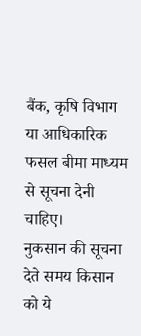बैंक, कृषि विभाग या आधिकारिक फसल बीमा माध्यम से सूचना देनी चाहिए।
नुकसान की सूचना देते समय किसान को ये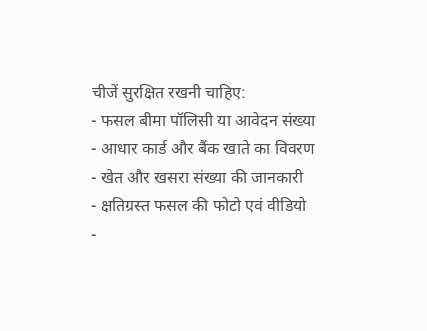चीजें सुरक्षित रखनी चाहिए:
- फसल बीमा पॉलिसी या आवेदन संख्या
- आधार कार्ड और बैंक खाते का विवरण
- खेत और खसरा संख्या की जानकारी
- क्षतिग्रस्त फसल की फोटो एवं वीडियो
-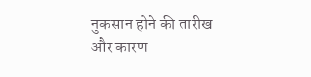नुकसान होने की तारीख और कारण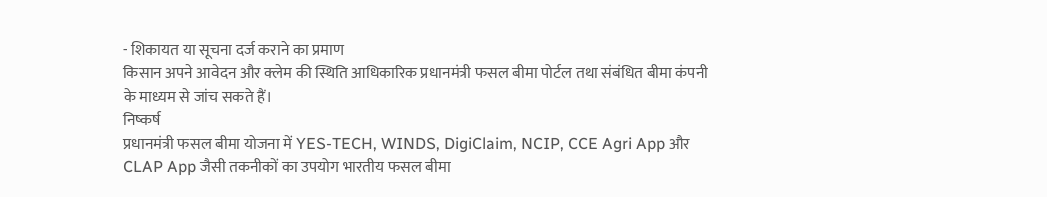- शिकायत या सूचना दर्ज कराने का प्रमाण
किसान अपने आवेदन और क्लेम की स्थिति आधिकारिक प्रधानमंत्री फसल बीमा पोर्टल तथा संबंधित बीमा कंपनी के माध्यम से जांच सकते हैं।
निष्कर्ष
प्रधानमंत्री फसल बीमा योजना में YES-TECH, WINDS, DigiClaim, NCIP, CCE Agri App और CLAP App जैसी तकनीकों का उपयोग भारतीय फसल बीमा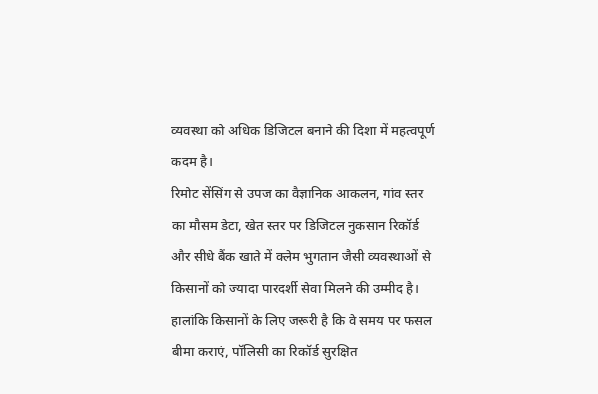व्यवस्था को अधिक डिजिटल बनाने की दिशा में महत्वपूर्ण कदम है।
रिमोट सेंसिंग से उपज का वैज्ञानिक आकलन, गांव स्तर का मौसम डेटा, खेत स्तर पर डिजिटल नुकसान रिकॉर्ड और सीधे बैंक खाते में क्लेम भुगतान जैसी व्यवस्थाओं से किसानों को ज्यादा पारदर्शी सेवा मिलने की उम्मीद है। हालांकि किसानों के लिए जरूरी है कि वे समय पर फसल बीमा कराएं, पॉलिसी का रिकॉर्ड सुरक्षित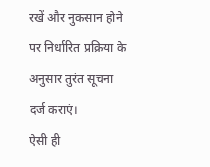रखें और नुकसान होने पर निर्धारित प्रक्रिया के अनुसार तुरंत सूचना दर्ज कराएं।
ऐसी ही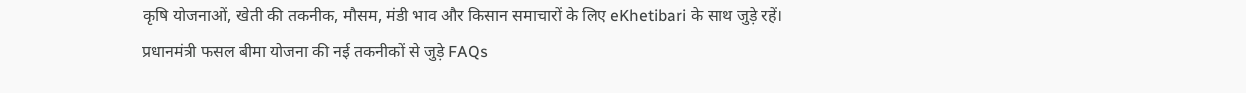कृषि योजनाओं, खेती की तकनीक, मौसम, मंडी भाव और किसान समाचारों के लिए eKhetibari के साथ जुड़े रहें।
प्रधानमंत्री फसल बीमा योजना की नई तकनीकों से जुड़े FAQs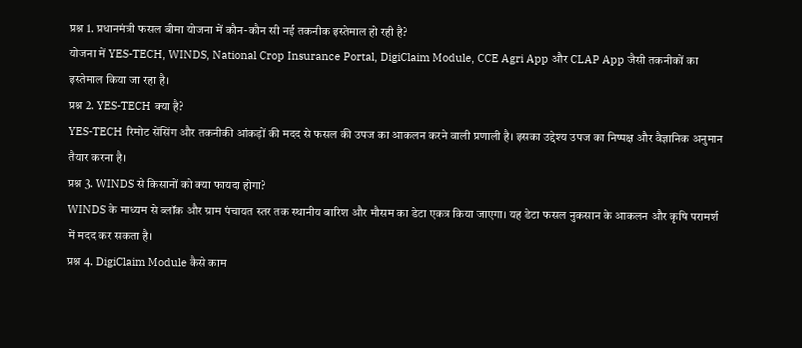प्रश्न 1. प्रधानमंत्री फसल बीमा योजना में कौन-कौन सी नई तकनीक इस्तेमाल हो रही है?
योजना में YES-TECH, WINDS, National Crop Insurance Portal, DigiClaim Module, CCE Agri App और CLAP App जैसी तकनीकों का इस्तेमाल किया जा रहा है।
प्रश्न 2. YES-TECH क्या है?
YES-TECH रिमोट सेंसिंग और तकनीकी आंकड़ों की मदद से फसल की उपज का आकलन करने वाली प्रणाली है। इसका उद्देश्य उपज का निष्पक्ष और वैज्ञानिक अनुमान तैयार करना है।
प्रश्न 3. WINDS से किसानों को क्या फायदा होगा?
WINDS के माध्यम से ब्लॉक और ग्राम पंचायत स्तर तक स्थानीय बारिश और मौसम का डेटा एकत्र किया जाएगा। यह डेटा फसल नुकसान के आकलन और कृषि परामर्श में मदद कर सकता है।
प्रश्न 4. DigiClaim Module कैसे काम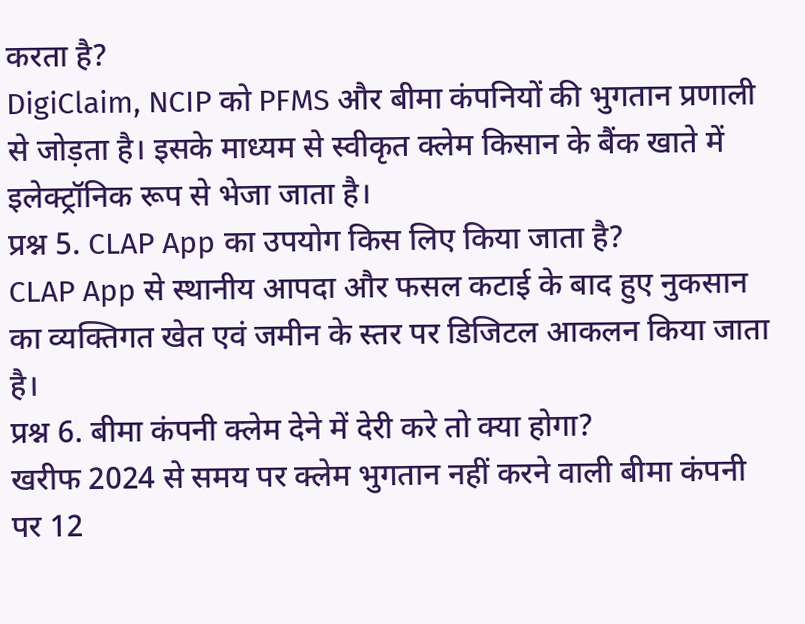करता है?
DigiClaim, NCIP को PFMS और बीमा कंपनियों की भुगतान प्रणाली से जोड़ता है। इसके माध्यम से स्वीकृत क्लेम किसान के बैंक खाते में इलेक्ट्रॉनिक रूप से भेजा जाता है।
प्रश्न 5. CLAP App का उपयोग किस लिए किया जाता है?
CLAP App से स्थानीय आपदा और फसल कटाई के बाद हुए नुकसान का व्यक्तिगत खेत एवं जमीन के स्तर पर डिजिटल आकलन किया जाता है।
प्रश्न 6. बीमा कंपनी क्लेम देने में देरी करे तो क्या होगा?
खरीफ 2024 से समय पर क्लेम भुगतान नहीं करने वाली बीमा कंपनी पर 12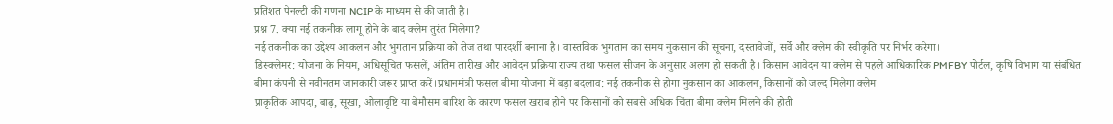प्रतिशत पेनल्टी की गणना NCIP के माध्यम से की जाती है।
प्रश्न 7. क्या नई तकनीक लागू होने के बाद क्लेम तुरंत मिलेगा?
नई तकनीक का उद्देश्य आकलन और भुगतान प्रक्रिया को तेज तथा पारदर्शी बनाना है। वास्तविक भुगतान का समय नुकसान की सूचना, दस्तावेजों, सर्वे और क्लेम की स्वीकृति पर निर्भर करेगा।
डिस्क्लेमर: योजना के नियम, अधिसूचित फसलें, अंतिम तारीख और आवेदन प्रक्रिया राज्य तथा फसल सीजन के अनुसार अलग हो सकती है। किसान आवेदन या क्लेम से पहले आधिकारिक PMFBY पोर्टल, कृषि विभाग या संबंधित बीमा कंपनी से नवीनतम जानकारी जरूर प्राप्त करें।प्रधानमंत्री फसल बीमा योजना में बड़ा बदलाव: नई तकनीक से होगा नुकसान का आकलन, किसानों को जल्द मिलेगा क्लेम
प्राकृतिक आपदा, बाढ़, सूखा, ओलावृष्टि या बेमौसम बारिश के कारण फसल खराब होने पर किसानों को सबसे अधिक चिंता बीमा क्लेम मिलने की होती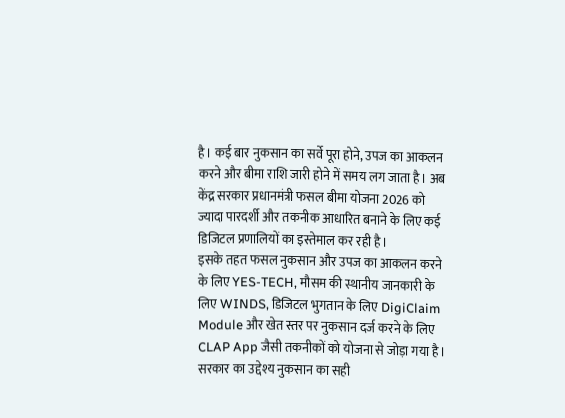है। कई बार नुकसान का सर्वे पूरा होने, उपज का आकलन करने और बीमा राशि जारी होने में समय लग जाता है। अब केंद्र सरकार प्रधानमंत्री फसल बीमा योजना 2026 को ज्यादा पारदर्शी और तकनीक आधारित बनाने के लिए कई डिजिटल प्रणालियों का इस्तेमाल कर रही है।
इसके तहत फसल नुकसान और उपज का आकलन करने के लिए YES-TECH, मौसम की स्थानीय जानकारी के लिए WINDS, डिजिटल भुगतान के लिए DigiClaim Module और खेत स्तर पर नुकसान दर्ज करने के लिए CLAP App जैसी तकनीकों को योजना से जोड़ा गया है। सरकार का उद्देश्य नुकसान का सही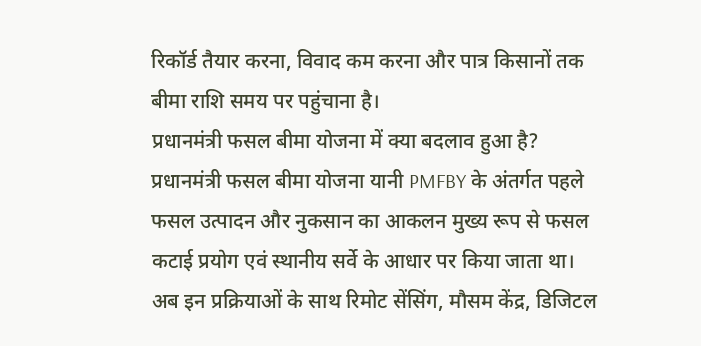रिकॉर्ड तैयार करना, विवाद कम करना और पात्र किसानों तक बीमा राशि समय पर पहुंचाना है।
प्रधानमंत्री फसल बीमा योजना में क्या बदलाव हुआ है?
प्रधानमंत्री फसल बीमा योजना यानी PMFBY के अंतर्गत पहले फसल उत्पादन और नुकसान का आकलन मुख्य रूप से फसल कटाई प्रयोग एवं स्थानीय सर्वे के आधार पर किया जाता था। अब इन प्रक्रियाओं के साथ रिमोट सेंसिंग, मौसम केंद्र, डिजिटल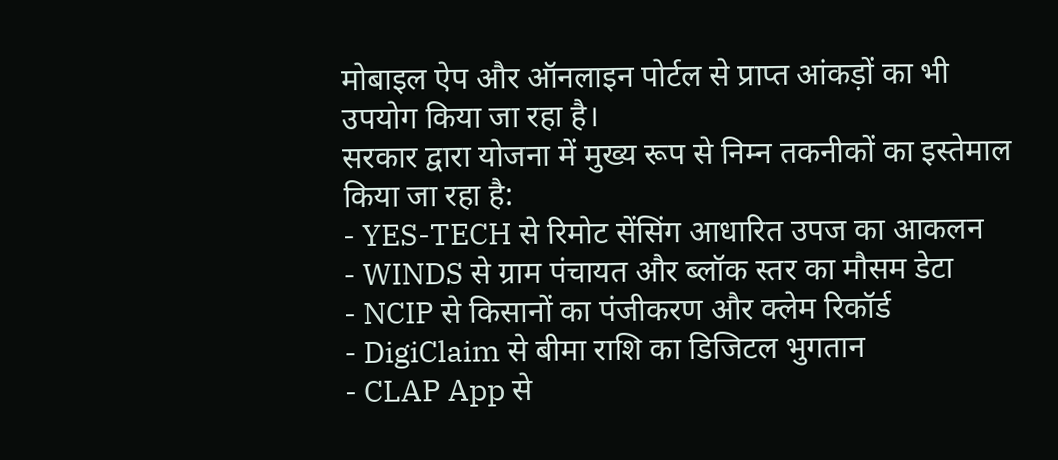मोबाइल ऐप और ऑनलाइन पोर्टल से प्राप्त आंकड़ों का भी उपयोग किया जा रहा है।
सरकार द्वारा योजना में मुख्य रूप से निम्न तकनीकों का इस्तेमाल किया जा रहा है:
- YES-TECH से रिमोट सेंसिंग आधारित उपज का आकलन
- WINDS से ग्राम पंचायत और ब्लॉक स्तर का मौसम डेटा
- NCIP से किसानों का पंजीकरण और क्लेम रिकॉर्ड
- DigiClaim से बीमा राशि का डिजिटल भुगतान
- CLAP App से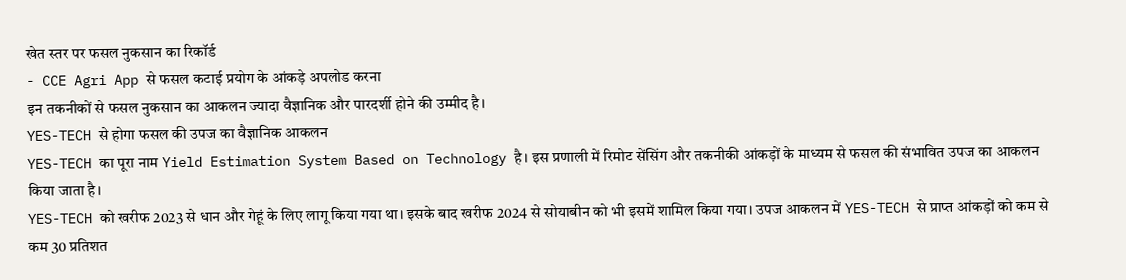खेत स्तर पर फसल नुकसान का रिकॉर्ड
- CCE Agri App से फसल कटाई प्रयोग के आंकड़े अपलोड करना
इन तकनीकों से फसल नुकसान का आकलन ज्यादा वैज्ञानिक और पारदर्शी होने की उम्मीद है।
YES-TECH से होगा फसल की उपज का वैज्ञानिक आकलन
YES-TECH का पूरा नाम Yield Estimation System Based on Technology है। इस प्रणाली में रिमोट सेंसिंग और तकनीकी आंकड़ों के माध्यम से फसल की संभावित उपज का आकलन किया जाता है।
YES-TECH को खरीफ 2023 से धान और गेहूं के लिए लागू किया गया था। इसके बाद खरीफ 2024 से सोयाबीन को भी इसमें शामिल किया गया। उपज आकलन में YES-TECH से प्राप्त आंकड़ों को कम से कम 30 प्रतिशत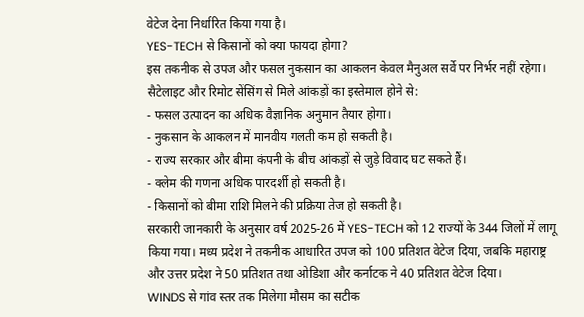वेटेज देना निर्धारित किया गया है।
YES-TECH से किसानों को क्या फायदा होगा?
इस तकनीक से उपज और फसल नुकसान का आकलन केवल मैनुअल सर्वे पर निर्भर नहीं रहेगा। सैटेलाइट और रिमोट सेंसिंग से मिले आंकड़ों का इस्तेमाल होने से:
- फसल उत्पादन का अधिक वैज्ञानिक अनुमान तैयार होगा।
- नुकसान के आकलन में मानवीय गलती कम हो सकती है।
- राज्य सरकार और बीमा कंपनी के बीच आंकड़ों से जुड़े विवाद घट सकते हैं।
- क्लेम की गणना अधिक पारदर्शी हो सकती है।
- किसानों को बीमा राशि मिलने की प्रक्रिया तेज हो सकती है।
सरकारी जानकारी के अनुसार वर्ष 2025-26 में YES-TECH को 12 राज्यों के 344 जिलों में लागू किया गया। मध्य प्रदेश ने तकनीक आधारित उपज को 100 प्रतिशत वेटेज दिया, जबकि महाराष्ट्र और उत्तर प्रदेश ने 50 प्रतिशत तथा ओडिशा और कर्नाटक ने 40 प्रतिशत वेटेज दिया।
WINDS से गांव स्तर तक मिलेगा मौसम का सटीक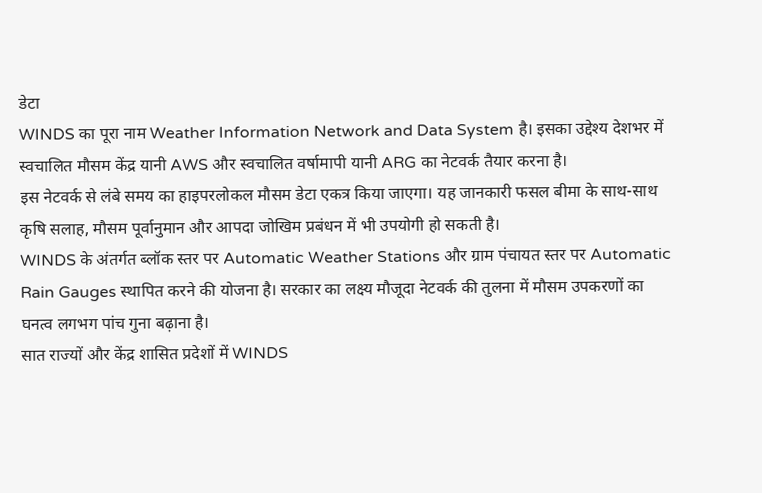डेटा
WINDS का पूरा नाम Weather Information Network and Data System है। इसका उद्देश्य देशभर में स्वचालित मौसम केंद्र यानी AWS और स्वचालित वर्षामापी यानी ARG का नेटवर्क तैयार करना है।
इस नेटवर्क से लंबे समय का हाइपरलोकल मौसम डेटा एकत्र किया जाएगा। यह जानकारी फसल बीमा के साथ-साथ कृषि सलाह, मौसम पूर्वानुमान और आपदा जोखिम प्रबंधन में भी उपयोगी हो सकती है।
WINDS के अंतर्गत ब्लॉक स्तर पर Automatic Weather Stations और ग्राम पंचायत स्तर पर Automatic Rain Gauges स्थापित करने की योजना है। सरकार का लक्ष्य मौजूदा नेटवर्क की तुलना में मौसम उपकरणों का घनत्व लगभग पांच गुना बढ़ाना है।
सात राज्यों और केंद्र शासित प्रदेशों में WINDS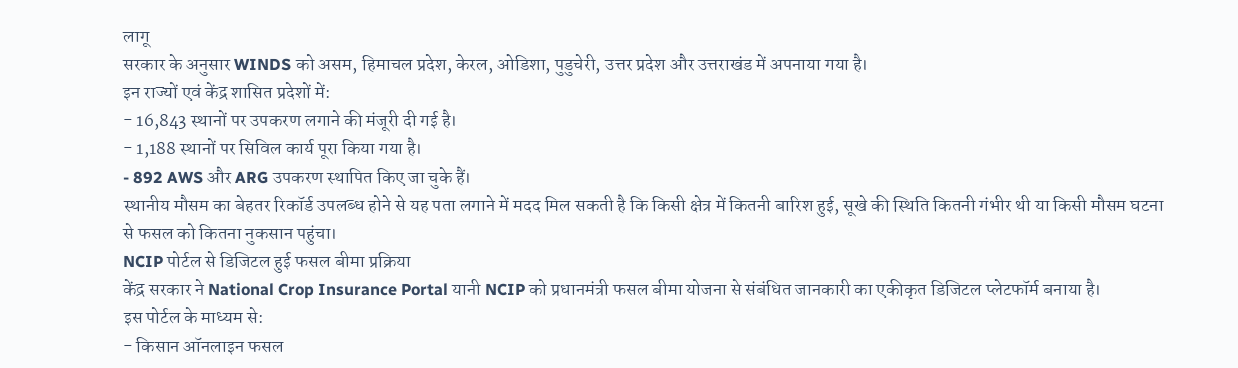लागू
सरकार के अनुसार WINDS को असम, हिमाचल प्रदेश, केरल, ओडिशा, पुडुचेरी, उत्तर प्रदेश और उत्तराखंड में अपनाया गया है।
इन राज्यों एवं केंद्र शासित प्रदेशों में:
- 16,843 स्थानों पर उपकरण लगाने की मंजूरी दी गई है।
- 1,188 स्थानों पर सिविल कार्य पूरा किया गया है।
- 892 AWS और ARG उपकरण स्थापित किए जा चुके हैं।
स्थानीय मौसम का बेहतर रिकॉर्ड उपलब्ध होने से यह पता लगाने में मदद मिल सकती है कि किसी क्षेत्र में कितनी बारिश हुई, सूखे की स्थिति कितनी गंभीर थी या किसी मौसम घटना से फसल को कितना नुकसान पहुंचा।
NCIP पोर्टल से डिजिटल हुई फसल बीमा प्रक्रिया
केंद्र सरकार ने National Crop Insurance Portal यानी NCIP को प्रधानमंत्री फसल बीमा योजना से संबंधित जानकारी का एकीकृत डिजिटल प्लेटफॉर्म बनाया है।
इस पोर्टल के माध्यम से:
- किसान ऑनलाइन फसल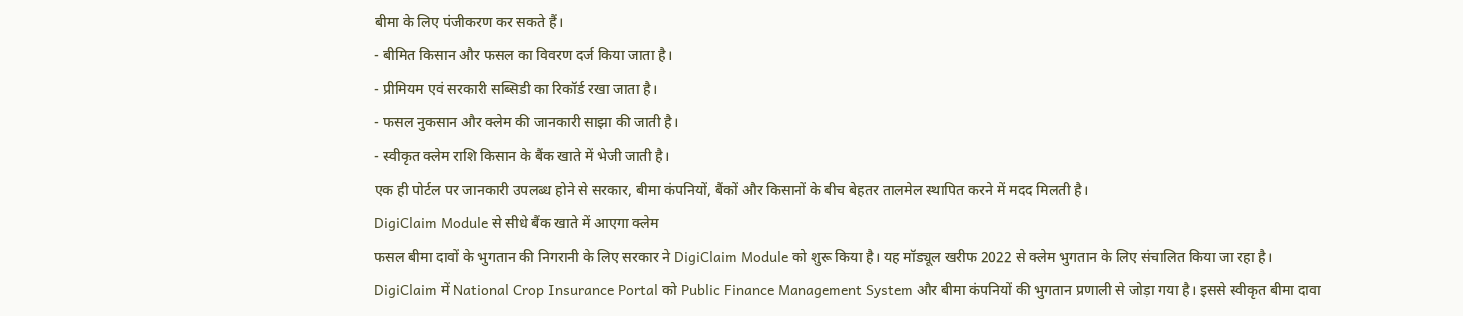बीमा के लिए पंजीकरण कर सकते हैं।
- बीमित किसान और फसल का विवरण दर्ज किया जाता है।
- प्रीमियम एवं सरकारी सब्सिडी का रिकॉर्ड रखा जाता है।
- फसल नुकसान और क्लेम की जानकारी साझा की जाती है।
- स्वीकृत क्लेम राशि किसान के बैंक खाते में भेजी जाती है।
एक ही पोर्टल पर जानकारी उपलब्ध होने से सरकार, बीमा कंपनियों, बैंकों और किसानों के बीच बेहतर तालमेल स्थापित करने में मदद मिलती है।
DigiClaim Module से सीधे बैंक खाते में आएगा क्लेम
फसल बीमा दावों के भुगतान की निगरानी के लिए सरकार ने DigiClaim Module को शुरू किया है। यह मॉड्यूल खरीफ 2022 से क्लेम भुगतान के लिए संचालित किया जा रहा है।
DigiClaim में National Crop Insurance Portal को Public Finance Management System और बीमा कंपनियों की भुगतान प्रणाली से जोड़ा गया है। इससे स्वीकृत बीमा दावा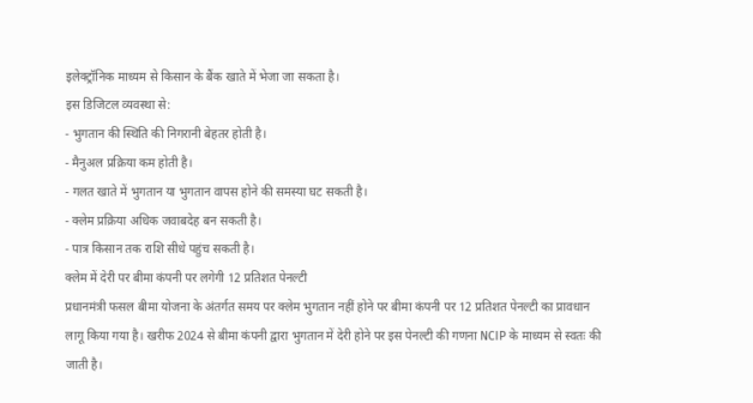इलेक्ट्रॉनिक माध्यम से किसान के बैंक खाते में भेजा जा सकता है।
इस डिजिटल व्यवस्था से:
- भुगतान की स्थिति की निगरानी बेहतर होती है।
- मैनुअल प्रक्रिया कम होती है।
- गलत खाते में भुगतान या भुगतान वापस होने की समस्या घट सकती है।
- क्लेम प्रक्रिया अधिक जवाबदेह बन सकती है।
- पात्र किसान तक राशि सीधे पहुंच सकती है।
क्लेम में देरी पर बीमा कंपनी पर लगेगी 12 प्रतिशत पेनल्टी
प्रधानमंत्री फसल बीमा योजना के अंतर्गत समय पर क्लेम भुगतान नहीं होने पर बीमा कंपनी पर 12 प्रतिशत पेनल्टी का प्रावधान लागू किया गया है। खरीफ 2024 से बीमा कंपनी द्वारा भुगतान में देरी होने पर इस पेनल्टी की गणना NCIP के माध्यम से स्वतः की जाती है।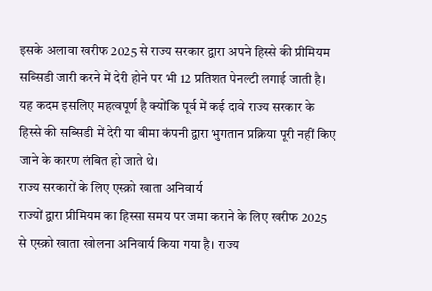इसके अलावा खरीफ 2025 से राज्य सरकार द्वारा अपने हिस्से की प्रीमियम सब्सिडी जारी करने में देरी होने पर भी 12 प्रतिशत पेनल्टी लगाई जाती है।
यह कदम इसलिए महत्वपूर्ण है क्योंकि पूर्व में कई दावे राज्य सरकार के हिस्से की सब्सिडी में देरी या बीमा कंपनी द्वारा भुगतान प्रक्रिया पूरी नहीं किए जाने के कारण लंबित हो जाते थे।
राज्य सरकारों के लिए एस्क्रो खाता अनिवार्य
राज्यों द्वारा प्रीमियम का हिस्सा समय पर जमा कराने के लिए खरीफ 2025 से एस्क्रो खाता खोलना अनिवार्य किया गया है। राज्य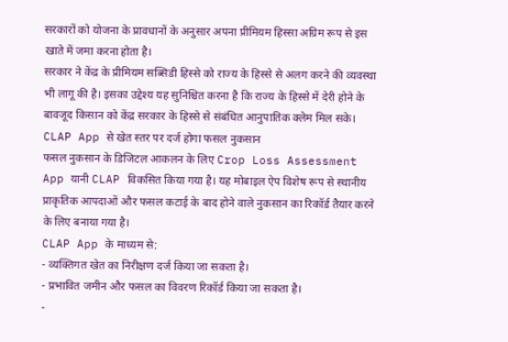सरकारों को योजना के प्रावधानों के अनुसार अपना प्रीमियम हिस्सा अग्रिम रूप से इस खाते में जमा करना होता है।
सरकार ने केंद्र के प्रीमियम सब्सिडी हिस्से को राज्य के हिस्से से अलग करने की व्यवस्था भी लागू की है। इसका उद्देश्य यह सुनिश्चित करना है कि राज्य के हिस्से में देरी होने के बावजूद किसान को केंद्र सरकार के हिस्से से संबंधित आनुपातिक क्लेम मिल सके।
CLAP App से खेत स्तर पर दर्ज होगा फसल नुकसान
फसल नुकसान के डिजिटल आकलन के लिए Crop Loss Assessment App यानी CLAP विकसित किया गया है। यह मोबाइल ऐप विशेष रूप से स्थानीय प्राकृतिक आपदाओं और फसल कटाई के बाद होने वाले नुकसान का रिकॉर्ड तैयार करने के लिए बनाया गया है।
CLAP App के माध्यम से:
- व्यक्तिगत खेत का निरीक्षण दर्ज किया जा सकता है।
- प्रभावित जमीन और फसल का विवरण रिकॉर्ड किया जा सकता है।
-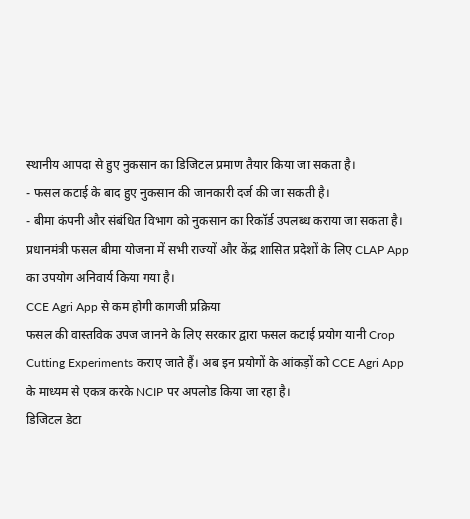स्थानीय आपदा से हुए नुकसान का डिजिटल प्रमाण तैयार किया जा सकता है।
- फसल कटाई के बाद हुए नुकसान की जानकारी दर्ज की जा सकती है।
- बीमा कंपनी और संबंधित विभाग को नुकसान का रिकॉर्ड उपलब्ध कराया जा सकता है।
प्रधानमंत्री फसल बीमा योजना में सभी राज्यों और केंद्र शासित प्रदेशों के लिए CLAP App का उपयोग अनिवार्य किया गया है।
CCE Agri App से कम होगी कागजी प्रक्रिया
फसल की वास्तविक उपज जानने के लिए सरकार द्वारा फसल कटाई प्रयोग यानी Crop Cutting Experiments कराए जाते हैं। अब इन प्रयोगों के आंकड़ों को CCE Agri App के माध्यम से एकत्र करके NCIP पर अपलोड किया जा रहा है।
डिजिटल डेटा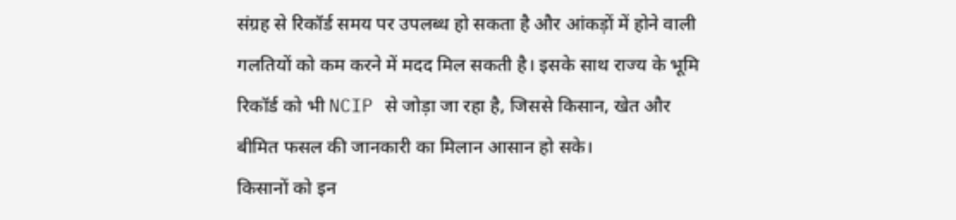संग्रह से रिकॉर्ड समय पर उपलब्ध हो सकता है और आंकड़ों में होने वाली गलतियों को कम करने में मदद मिल सकती है। इसके साथ राज्य के भूमि रिकॉर्ड को भी NCIP से जोड़ा जा रहा है, जिससे किसान, खेत और बीमित फसल की जानकारी का मिलान आसान हो सके।
किसानों को इन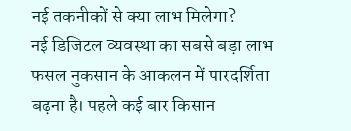नई तकनीकों से क्या लाभ मिलेगा?
नई डिजिटल व्यवस्था का सबसे बड़ा लाभ फसल नुकसान के आकलन में पारदर्शिता बढ़ना है। पहले कई बार किसान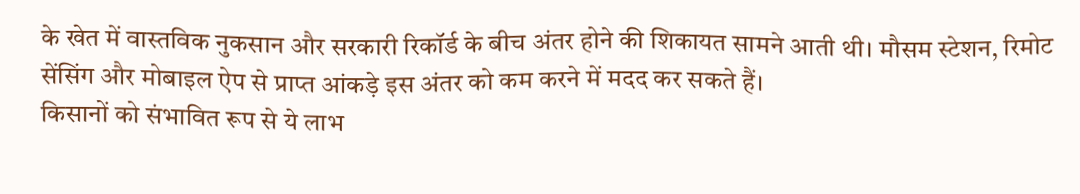के खेत में वास्तविक नुकसान और सरकारी रिकॉर्ड के बीच अंतर होने की शिकायत सामने आती थी। मौसम स्टेशन, रिमोट सेंसिंग और मोबाइल ऐप से प्राप्त आंकड़े इस अंतर को कम करने में मदद कर सकते हैं।
किसानों को संभावित रूप से ये लाभ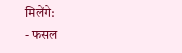मिलेंगे:
- फसल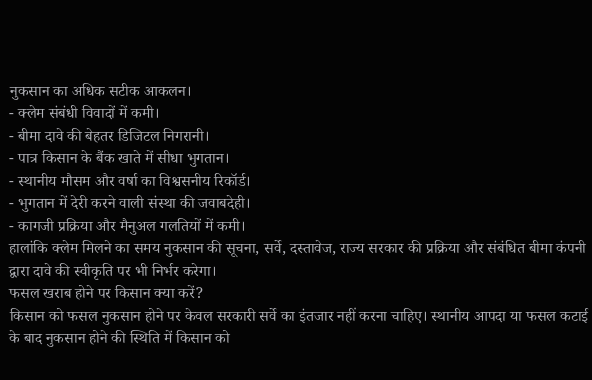नुकसान का अधिक सटीक आकलन।
- क्लेम संबंधी विवादों में कमी।
- बीमा दावे की बेहतर डिजिटल निगरानी।
- पात्र किसान के बैंक खाते में सीधा भुगतान।
- स्थानीय मौसम और वर्षा का विश्वसनीय रिकॉर्ड।
- भुगतान में देरी करने वाली संस्था की जवाबदेही।
- कागजी प्रक्रिया और मैनुअल गलतियों में कमी।
हालांकि क्लेम मिलने का समय नुकसान की सूचना, सर्वे, दस्तावेज, राज्य सरकार की प्रक्रिया और संबंधित बीमा कंपनी द्वारा दावे की स्वीकृति पर भी निर्भर करेगा।
फसल खराब होने पर किसान क्या करें?
किसान को फसल नुकसान होने पर केवल सरकारी सर्वे का इंतजार नहीं करना चाहिए। स्थानीय आपदा या फसल कटाई के बाद नुकसान होने की स्थिति में किसान को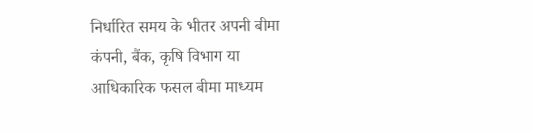निर्धारित समय के भीतर अपनी बीमा कंपनी, बैंक, कृषि विभाग या आधिकारिक फसल बीमा माध्यम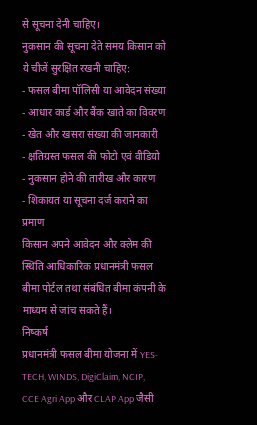से सूचना देनी चाहिए।
नुकसान की सूचना देते समय किसान को ये चीजें सुरक्षित रखनी चाहिए:
- फसल बीमा पॉलिसी या आवेदन संख्या
- आधार कार्ड और बैंक खाते का विवरण
- खेत और खसरा संख्या की जानकारी
- क्षतिग्रस्त फसल की फोटो एवं वीडियो
- नुकसान होने की तारीख और कारण
- शिकायत या सूचना दर्ज कराने का प्रमाण
किसान अपने आवेदन और क्लेम की स्थिति आधिकारिक प्रधानमंत्री फसल बीमा पोर्टल तथा संबंधित बीमा कंपनी के माध्यम से जांच सकते हैं।
निष्कर्ष
प्रधानमंत्री फसल बीमा योजना में YES-TECH, WINDS, DigiClaim, NCIP, CCE Agri App और CLAP App जैसी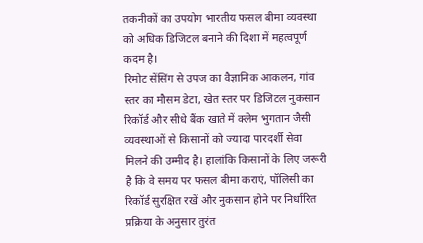तकनीकों का उपयोग भारतीय फसल बीमा व्यवस्था को अधिक डिजिटल बनाने की दिशा में महत्वपूर्ण कदम है।
रिमोट सेंसिंग से उपज का वैज्ञानिक आकलन, गांव स्तर का मौसम डेटा, खेत स्तर पर डिजिटल नुकसान रिकॉर्ड और सीधे बैंक खाते में क्लेम भुगतान जैसी व्यवस्थाओं से किसानों को ज्यादा पारदर्शी सेवा मिलने की उम्मीद है। हालांकि किसानों के लिए जरूरी है कि वे समय पर फसल बीमा कराएं, पॉलिसी का रिकॉर्ड सुरक्षित रखें और नुकसान होने पर निर्धारित प्रक्रिया के अनुसार तुरंत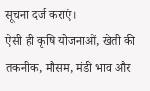सूचना दर्ज कराएं।
ऐसी ही कृषि योजनाओं, खेती की तकनीक, मौसम, मंडी भाव और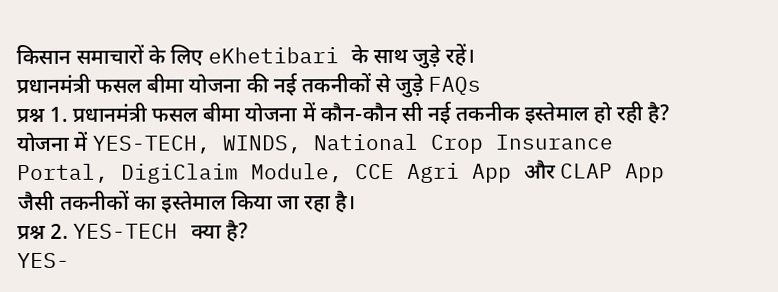किसान समाचारों के लिए eKhetibari के साथ जुड़े रहें।
प्रधानमंत्री फसल बीमा योजना की नई तकनीकों से जुड़े FAQs
प्रश्न 1. प्रधानमंत्री फसल बीमा योजना में कौन-कौन सी नई तकनीक इस्तेमाल हो रही है?
योजना में YES-TECH, WINDS, National Crop Insurance Portal, DigiClaim Module, CCE Agri App और CLAP App जैसी तकनीकों का इस्तेमाल किया जा रहा है।
प्रश्न 2. YES-TECH क्या है?
YES-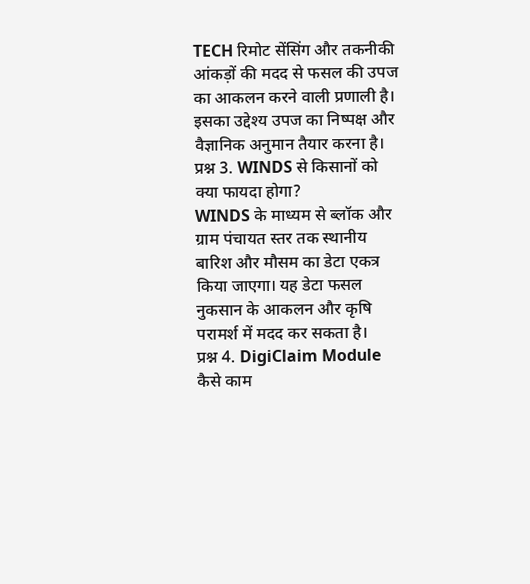TECH रिमोट सेंसिंग और तकनीकी आंकड़ों की मदद से फसल की उपज का आकलन करने वाली प्रणाली है। इसका उद्देश्य उपज का निष्पक्ष और वैज्ञानिक अनुमान तैयार करना है।
प्रश्न 3. WINDS से किसानों को क्या फायदा होगा?
WINDS के माध्यम से ब्लॉक और ग्राम पंचायत स्तर तक स्थानीय बारिश और मौसम का डेटा एकत्र किया जाएगा। यह डेटा फसल नुकसान के आकलन और कृषि परामर्श में मदद कर सकता है।
प्रश्न 4. DigiClaim Module कैसे काम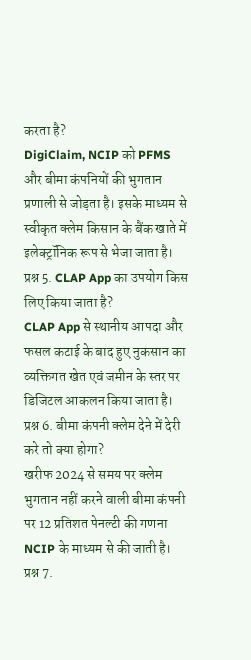करता है?
DigiClaim, NCIP को PFMS और बीमा कंपनियों की भुगतान प्रणाली से जोड़ता है। इसके माध्यम से स्वीकृत क्लेम किसान के बैंक खाते में इलेक्ट्रॉनिक रूप से भेजा जाता है।
प्रश्न 5. CLAP App का उपयोग किस लिए किया जाता है?
CLAP App से स्थानीय आपदा और फसल कटाई के बाद हुए नुकसान का व्यक्तिगत खेत एवं जमीन के स्तर पर डिजिटल आकलन किया जाता है।
प्रश्न 6. बीमा कंपनी क्लेम देने में देरी करे तो क्या होगा?
खरीफ 2024 से समय पर क्लेम भुगतान नहीं करने वाली बीमा कंपनी पर 12 प्रतिशत पेनल्टी की गणना NCIP के माध्यम से की जाती है।
प्रश्न 7.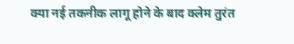क्या नई तकनीक लागू होने के बाद क्लेम तुरंत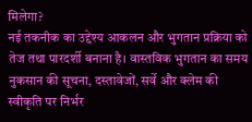मिलेगा?
नई तकनीक का उद्देश्य आकलन और भुगतान प्रक्रिया को तेज तथा पारदर्शी बनाना है। वास्तविक भुगतान का समय नुकसान की सूचना, दस्तावेजों, सर्वे और क्लेम की स्वीकृति पर निर्भर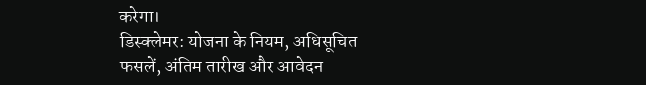करेगा।
डिस्क्लेमर: योजना के नियम, अधिसूचित फसलें, अंतिम तारीख और आवेदन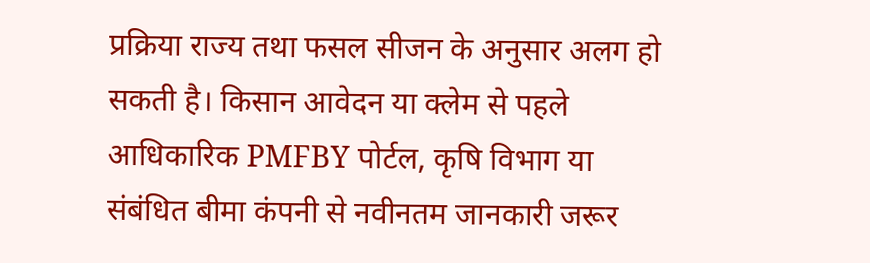प्रक्रिया राज्य तथा फसल सीजन के अनुसार अलग हो सकती है। किसान आवेदन या क्लेम से पहले आधिकारिक PMFBY पोर्टल, कृषि विभाग या संबंधित बीमा कंपनी से नवीनतम जानकारी जरूर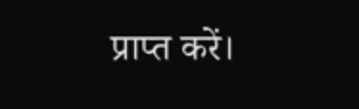प्राप्त करें।